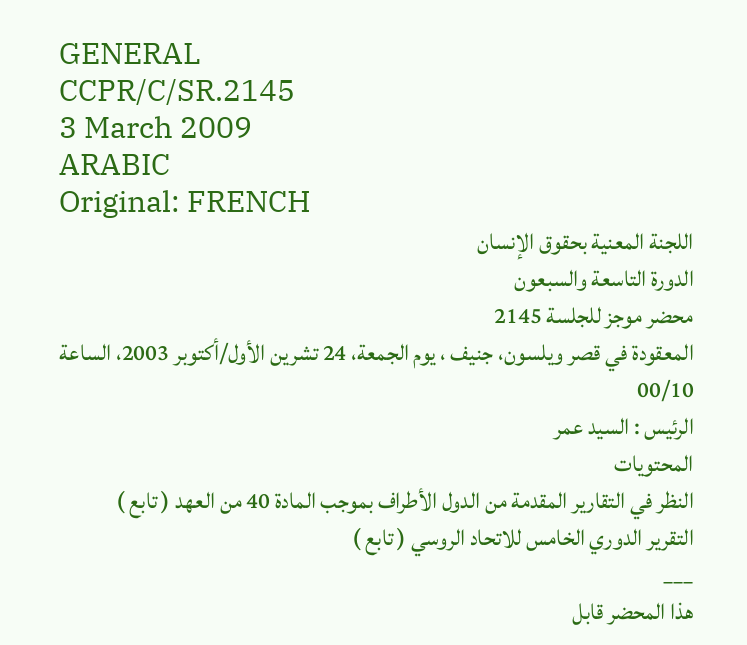GENERAL
CCPR/C/SR.2145
3 March 2009
ARABIC
Original: FRENCH
اللجنة المعنية بحقوق الإنسان
الدورة التاسعة والسبعون
محضر موجز للجلسة 2145
المعقودة في قصر ويلسون، جنيف ، يوم الجمعة، 24 تشرين الأول/أكتوبر 2003، الساعة 00/10
الرئيس : السيد عمر
المحتويات
النظر في التقارير المقدمة من الدول الأطراف بموجب المادة 40 من العهد ( تابع )
التقرير الدوري الخامس للاتحاد الروسي ( تابع )
___
هذا المحضر قابل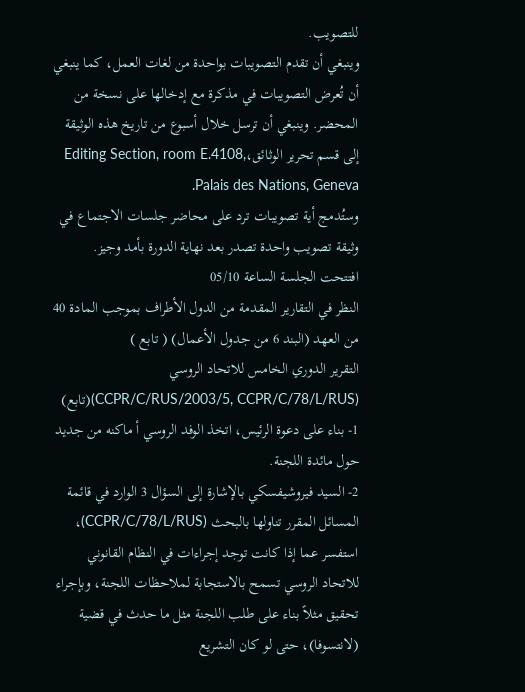للتصويب.
وينبغي أن تقدم التصويبات بواحدة من لغات العمل، كما ينبغي أن تُعرض التصويبات في مذكرة مع إدخالها على نسخة من المحضر. وينبغي أن ترسل خلال أسبوع من تاريخ هذه الوثيقة إلى قسم تحرير الوثائق،Editing Section, room E.4108, Palais des Nations, Geneva.
وستُدمج أية تصويبات ترد على محاضر جلسات الاجتماع في وثيقة تصويب واحدة تصدر بعد نهاية الدورة بأمد وجيز.
افتتحت الجلسة الساعة 05/10
النظر في التقارير المقدمة من الدول الأطراف بموجب المادة 40 من العهد (البند 6 من جدول الأعمال) ( تابع )
التقرير الدوري الخامس للاتحاد الروسي (CCPR/C/RUS/2003/5, CCPR/C/78/L/RUS)(تابع)
1- بناء على دعوة الرئيس، اتخذ الوفد الروسي أ ماكنه من جديد حول مائدة اللجنة.
2- السيد فيروشيفسكي بالإشارة إلى السؤال 3 الوارد في قائمة المسائل المقرر تناولها بالبحث (CCPR/C/78/L/RUS)، استفسر عما إذا كانت توجد إجراءات في النظام القانوني للاتحاد الروسي تسمح بالاستجابة لملاحظات اللجنة، وبإجراء تحقيق مثلاً بناء على طلب اللجنة مثل ما حدث في قضية (لانتسوفا)، حتى لو كان التشريع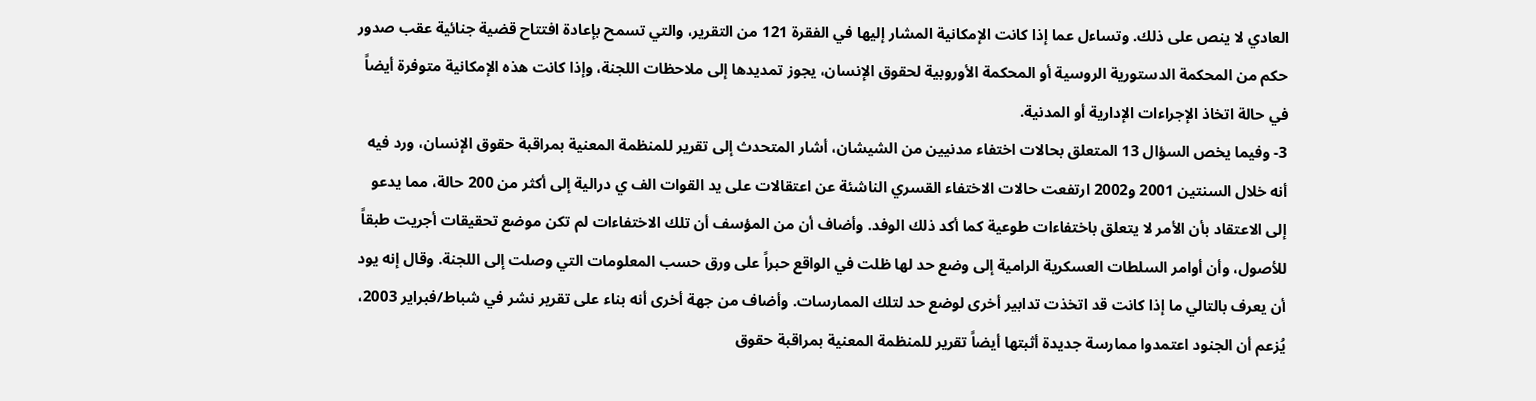العادي لا ينص على ذلك. وتساءل عما إذا كانت الإمكانية المشار إليها في الفقرة 121 من التقرير، والتي تسمح بإعادة افتتاح قضية جنائية عقب صدور حكم من المحكمة الدستورية الروسية أو المحكمة الأوروبية لحقوق الإنسان، يجوز تمديدها إلى ملاحظات اللجنة، وإذا كانت هذه الإمكانية متوفرة أيضاً في حالة اتخاذ الإجراءات الإدارية أو المدنية.
3- وفيما يخص السؤال 13 المتعلق بحالات اختفاء مدنيين من الشيشان، أشار المتحدث إلى تقرير للمنظمة المعنية بمراقبة حقوق الإنسان، ورد فيه أنه خلال السنتين 2001 و2002 ارتفعت حالات الاختفاء القسري الناشئة عن اعتقالات على يد القوات الف ي درالية إلى أكثر من 200 حالة، مما يدعو إلى الاعتقاد بأن الأمر لا يتعلق باختفاءات طوعية كما أكد ذلك الوفد. وأضاف أن من المؤسف أن تلك الاختفاءات لم تكن موضع تحقيقات أجريت طبقاً للأصول، وأن أوامر السلطات العسكرية الرامية إلى وضع حد لها ظلت في الواقع حبراً على ورق حسب المعلومات التي وصلت إلى اللجنة. وقال إنه يود أن يعرف بالتالي ما إذا كانت قد اتخذت تدابير أخرى لوضع حد لتلك الممارسات. وأضاف من جهة أخرى أنه بناء على تقرير نشر في شباط/فبراير 2003، يُزعم أن الجنود اعتمدوا ممارسة جديدة أثبتها أيضاً تقرير للمنظمة المعنية بمراقبة حقوق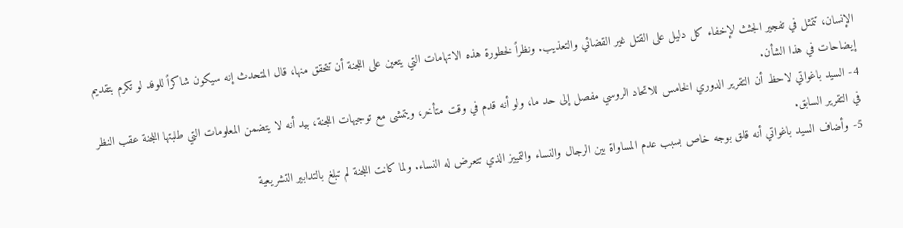الإنسان، تتمثل في تفجير الجثث لإخفاء كل دليل على القتل غير القضائي والتعذيب. ونظراً لخطورة هذه الاتهامات التي يتعين على اللجنة أن تتحقق منها، قال المتحدث إنه سيكون شاكراً للوفد لو تكرم بتقديم إيضاحات في هذا الشأن.
4- السيد باغواتي لاحظ أن التقرير الدوري الخامس للاتحاد الروسي مفصل إلى حد ما، ولو أنه قدم في وقت متأخر، ويتمشى مع توجيهات اللجنة، بيد أنه لا يتضمن المعلومات التي طلبتها اللجنة عقب النظر في التقرير السابق.
5- وأضاف السيد باغواتي أنه قلق بوجه خاص بسبب عدم المساواة بين الرجال والنساء والتمييز الذي تتعرض له النساء. ولما كانت اللجنة لم تبلغ بالتدابير التشريعية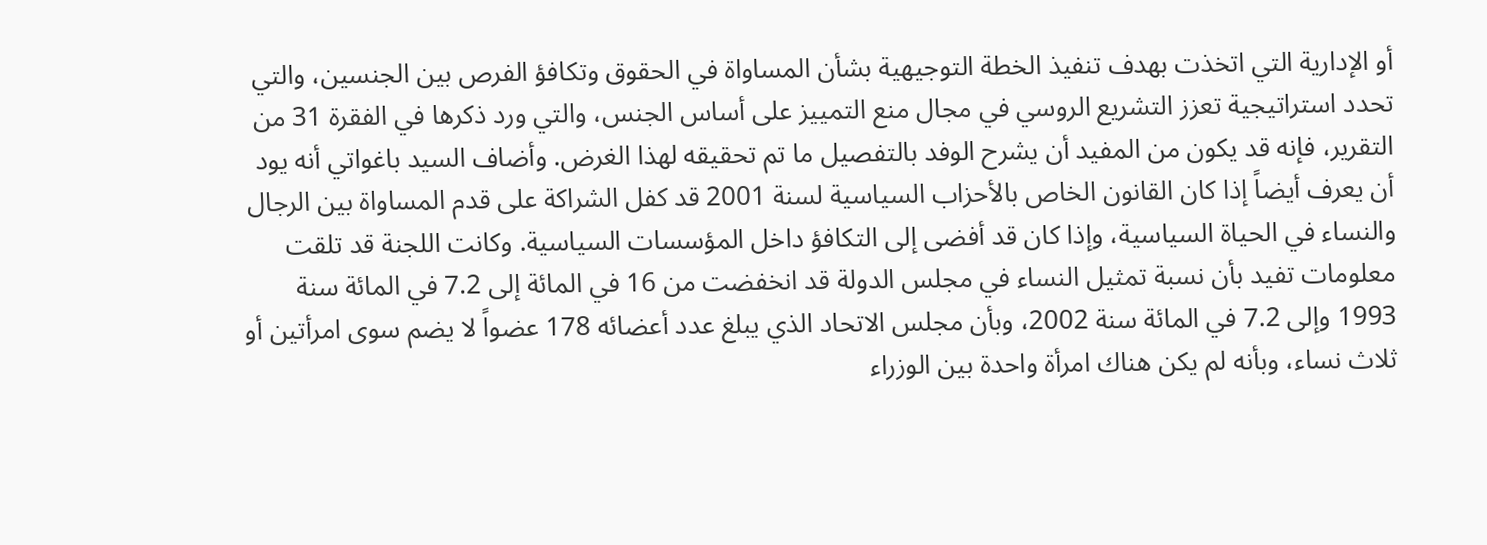أو الإدارية التي اتخذت بهدف تنفيذ الخطة التوجيهية بشأن المساواة في الحقوق وتكافؤ الفرص بين الجنسين، والتي تحدد استراتيجية تعزز التشريع الروسي في مجال منع التمييز على أساس الجنس، والتي ورد ذكرها في الفقرة 31 من التقرير، فإنه قد يكون من المفيد أن يشرح الوفد بالتفصيل ما تم تحقيقه لهذا الغرض. وأضاف السيد باغواتي أنه يود أن يعرف أيضاً إذا كان القانون الخاص بالأحزاب السياسية لسنة 2001 قد كفل الشراكة على قدم المساواة بين الرجال والنساء في الحياة السياسية، وإذا كان قد أفضى إلى التكافؤ داخل المؤسسات السياسية. وكانت اللجنة قد تلقت معلومات تفيد بأن نسبة تمثيل النساء في مجلس الدولة قد انخفضت من 16 في المائة إلى 7.2 في المائة سنة 1993 وإلى 7.2 في المائة سنة 2002، وبأن مجلس الاتحاد الذي يبلغ عدد أعضائه 178 عضواً لا يضم سوى امرأتين أو ثلاث نساء، وبأنه لم يكن هناك امرأة واحدة بين الوزراء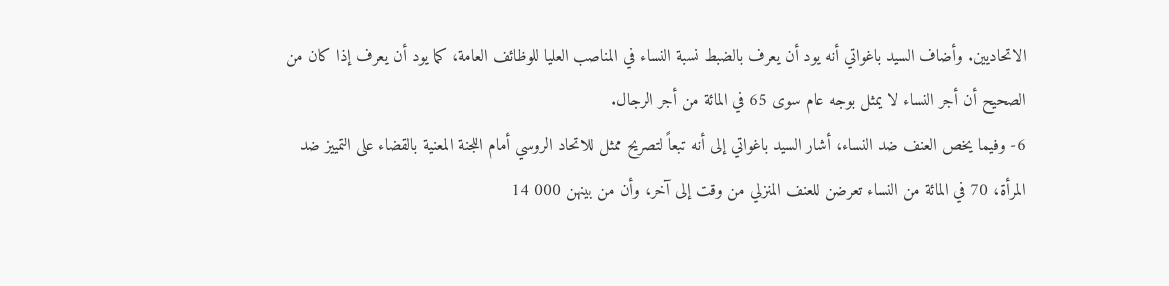الاتحاديين. وأضاف السيد باغواتي أنه يود أن يعرف بالضبط نسبة النساء في المناصب العليا للوظائف العامة، كما يود أن يعرف إذا كان من الصحيح أن أجر النساء لا يمثل بوجه عام سوى 65 في المائة من أجر الرجال.
6- وفيما يخص العنف ضد النساء، أشار السيد باغواتي إلى أنه تبعاً لتصريح ممثل للاتحاد الروسي أمام اللجنة المعنية بالقضاء على التمييز ضد المرأة، 70 في المائة من النساء تعرضن للعنف المنزلي من وقت إلى آخر، وأن من بينهن 000 14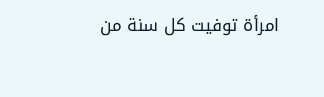امرأة توفيت كل سنة من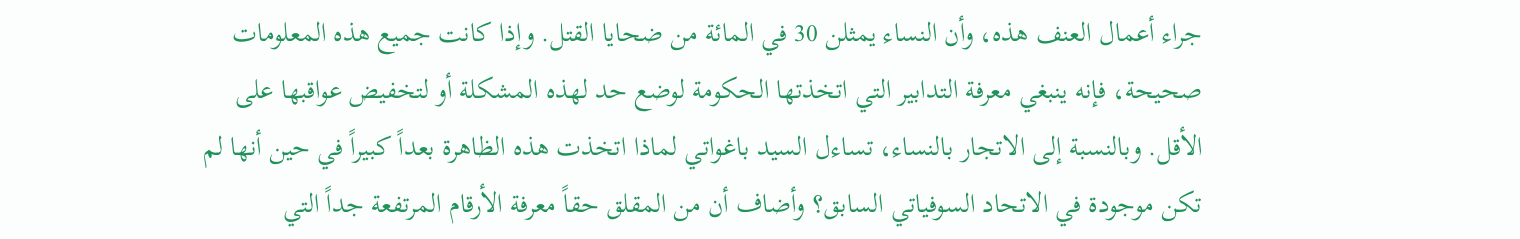جراء أعمال العنف هذه، وأن النساء يمثلن 30 في المائة من ضحايا القتل. وإذا كانت جميع هذه المعلومات صحيحة، فإنه ينبغي معرفة التدابير التي اتخذتها الحكومة لوضع حد لهذه المشكلة أو لتخفيض عواقبها على الأقل. وبالنسبة إلى الاتجار بالنساء، تساءل السيد باغواتي لماذا اتخذت هذه الظاهرة بعداً كبيراً في حين أنها لم تكن موجودة في الاتحاد السوفياتي السابق؟ وأضاف أن من المقلق حقاً معرفة الأرقام المرتفعة جداً التي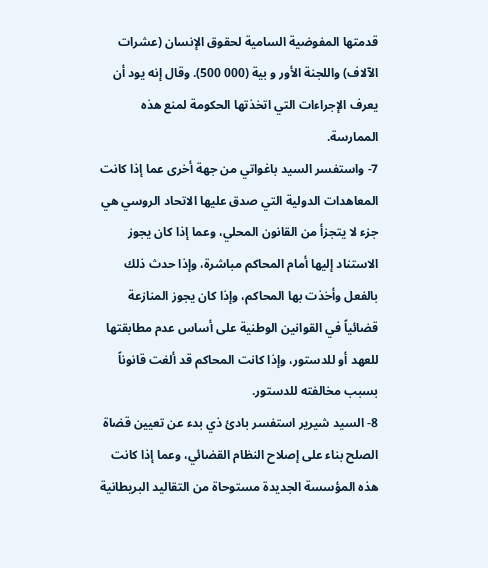قدمتها المفوضية السامية لحقوق الإنسان (عشرات الآلاف) واللجنة الأور و بية (000 500). وقال إنه يود أن يعرف الإجراءات التي اتخذتها الحكومة لمنع هذه الممارسة.
7- واستفسر السيد باغواتي من جهة أخرى عما إذا كانت المعاهدات الدولية التي صدق عليها الاتحاد الروسي هي جزء لا يتجزأ من القانون المحلي، وعما إذا كان يجوز الاستناد إليها أمام المحاكم مباشرة، وإذا حدث ذلك بالفعل وأخذت بها المحاكم، وإذا كان يجوز المنازعة قضائياً في القوانين الوطنية على أساس عدم مطابقتها للعهد أو للدستور، وإذا كانت المحاكم قد ألغت قانوناً بسبب مخالفته للدستور.
8- السيد شيرير استفسر بادئ ذي بدء عن تعيين قضاة الصلح بناء على إصلاح النظام القضائي، وعما إذا كانت هذه المؤسسة الجديدة مستوحاة من التقاليد البريطانية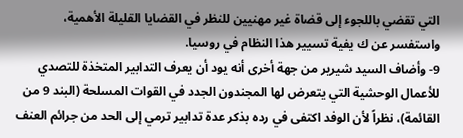التي تقضي باللجوء إلى قضاة غير مهنيين للنظر في القضايا القليلة الأهمية، واستفسر عن ك يفية تسيير هذا النظام في روسيا.
9- وأضاف السيد شيرير من جهة أخرى أنه يود أن يعرف التدابير المتخذة للتصدي للأعمال الوحشية التي يتعرض لها المجندون الجدد في القوات المسلحة (البند 9 من القائمة)، نظراً لأن الوفد اكتفى في رده بذكر عدة تدابير ترمي إلى الحد من جرائم العنف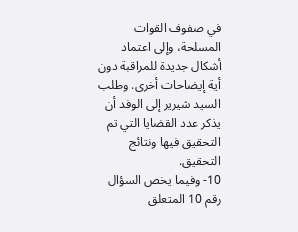في صفوف القوات المسلحة، وإلى اعتماد أشكال جديدة للمراقبة دون أية إيضاحات أخرى. وطلب السيد شيرير إلى الوفد أن يذكر عدد القضايا التي تم التحقيق فيها ونتائج التحقيق.
10- وفيما يخص السؤال رقم 10 المتعلق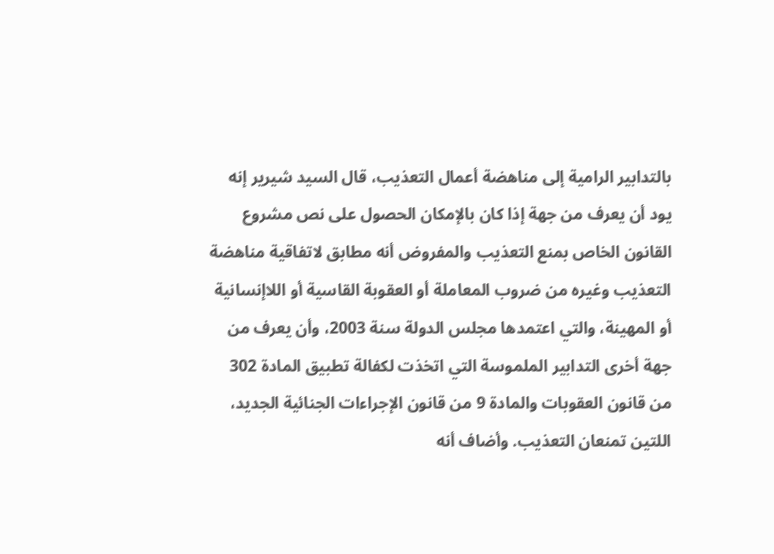بالتدابير الرامية إلى مناهضة أعمال التعذيب، قال السيد شيرير إنه يود أن يعرف من جهة إذا كان بالإمكان الحصول على نص مشروع القانون الخاص بمنع التعذيب والمفروض أنه مطابق لاتفاقية مناهضة التعذيب وغيره من ضروب المعاملة أو العقوبة القاسية أو اللاإنسانية أو المهينة، والتي اعتمدها مجلس الدولة سنة 2003، وأن يعرف من جهة أخرى التدابير الملموسة التي اتخذت لكفالة تطبيق المادة 302 من قانون العقوبات والمادة 9 من قانون الإجراءات الجنائية الجديد، اللتين تمنعان التعذيب. وأضاف أنه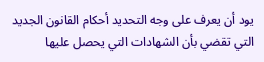يود أن يعرف على وجه التحديد أحكام القانون الجديد التي تقضي بأن الشهادات التي يحصل عليها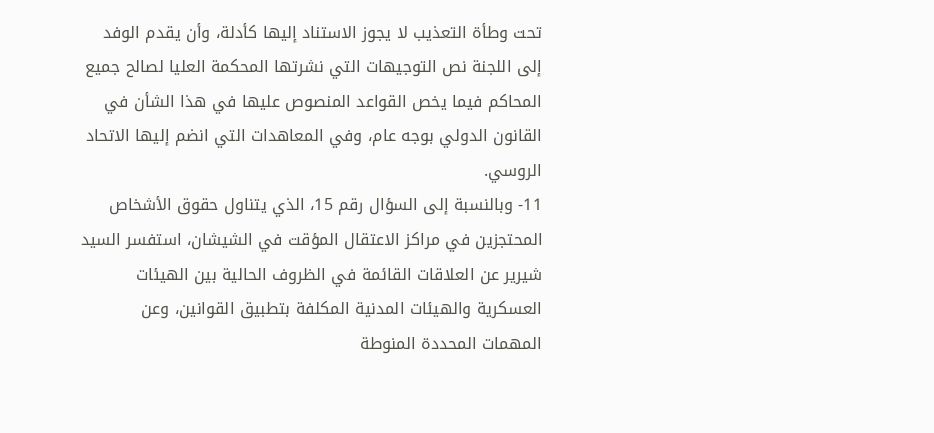تحت وطأة التعذيب لا يجوز الاستناد إليها كأدلة، وأن يقدم الوفد إلى اللجنة نص التوجيهات التي نشرتها المحكمة العليا لصالح جميع المحاكم فيما يخص القواعد المنصوص عليها في هذا الشأن في القانون الدولي بوجه عام، وفي المعاهدات التي انضم إليها الاتحاد الروسي.
11- وبالنسبة إلى السؤال رقم 15، الذي يتناول حقوق الأشخاص المحتجزين في مراكز الاعتقال المؤقت في الشيشان، استفسر السيد شيرير عن العلاقات القائمة في الظروف الحالية بين الهيئات العسكرية والهيئات المدنية المكلفة بتطبيق القوانين، وعن المهمات المحددة المنوطة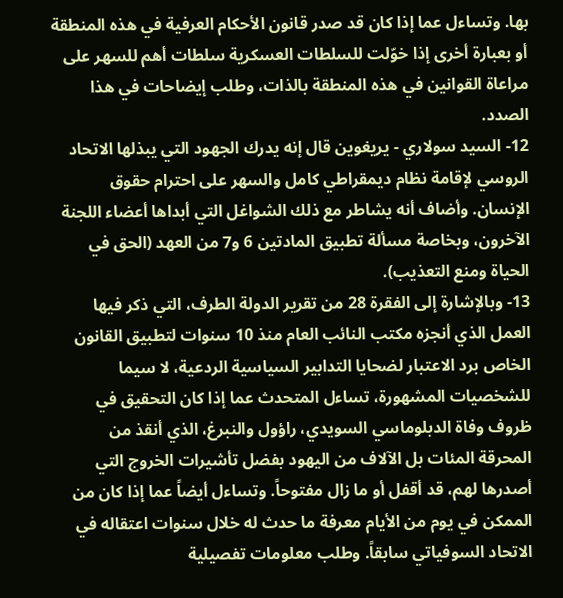بها. وتساءل عما إذا كان قد صدر قانون الأحكام العرفية في هذه المنطقة أو بعبارة أخرى إذا خوّلت للسلطات العسكرية سلطات أهم للسهر على مراعاة القوانين في هذه المنطقة بالذات، وطلب إيضاحات في هذا الصدد.
12- السيد سولاري - يريغوين قال إنه يدرك الجهود التي يبذلها الاتحاد الروسي لإقامة نظام ديمقراطي كامل والسهر على احترام حقوق الإنسان. وأضاف أنه يشاطر مع ذلك الشواغل التي أبداها أعضاء اللجنة الآخرون، وبخاصة مسألة تطبيق المادتين 6 و7 من العهد (الحق في الحياة ومنع التعذيب).
13- وبالإشارة إلى الفقرة 28 من تقرير الدولة الطرف، التي ذكر فيها العمل الذي أنجزه مكتب النائب العام منذ 10 سنوات لتطبيق القانون الخاص برد الاعتبار لضحايا التدابير السياسية الردعية، لا سيما للشخصيات المشهورة، تساءل المتحدث عما إذا كان التحقيق في ظروف وفاة الدبلوماسي السويدي، راؤول والنبرغ، الذي أنقذ من المحرقة المئات بل الآلاف من اليهود بفضل تأشيرات الخروج التي أصدرها لهم، قد أقفل أو ما زال مفتوحاً. وتساءل أيضاً عما إذا كان من الممكن في يوم من الأيام معرفة ما حدث له خلال سنوات اعتقاله في الاتحاد السوفياتي سابقاً. وطلب معلومات تفصيلية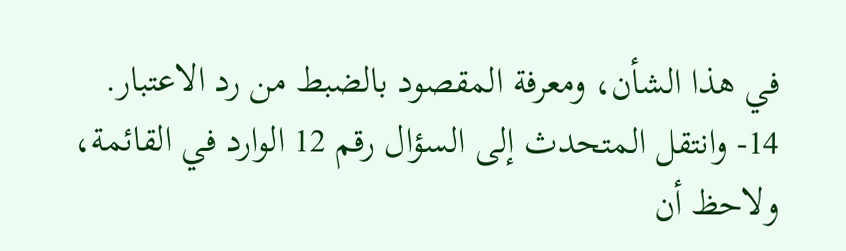في هذا الشأن، ومعرفة المقصود بالضبط من رد الاعتبار.
14- وانتقل المتحدث إلى السؤال رقم 12 الوارد في القائمة، ولاحظ أن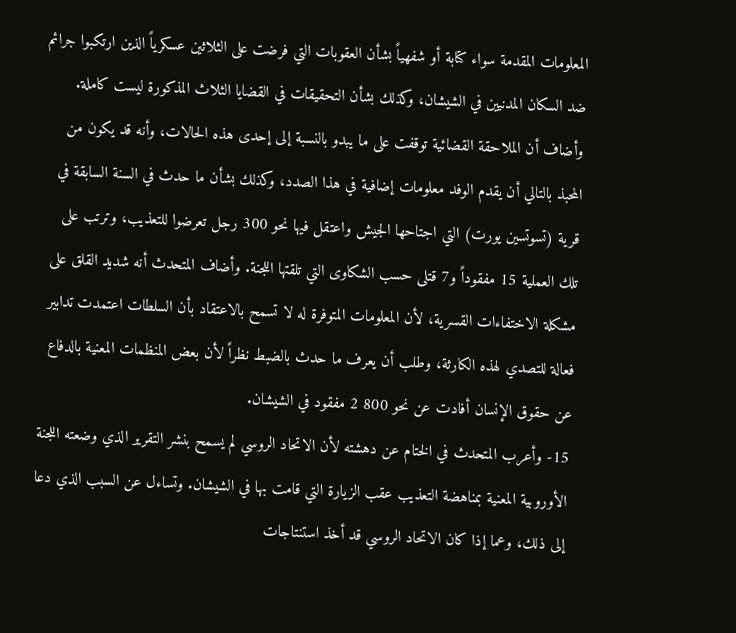المعلومات المقدمة سواء كتابة أو شفهياً بشأن العقوبات التي فرضت على الثلاثين عسكرياً الذين ارتكبوا جرائم ضد السكان المدنيين في الشيشان، وكذلك بشأن التحقيقات في القضايا الثلاث المذكورة ليست كاملة. وأضاف أن الملاحقة القضائية توقفت على ما يبدو بالنسبة إلى إحدى هذه الحالات، وأنه قد يكون من المحبذ بالتالي أن يقدم الوفد معلومات إضافية في هذا الصدد، وكذلك بشأن ما حدث في السنة السابقة في قرية (تسوتسين يورت) التي اجتاحها الجيش واعتقل فيها نحو 300 رجل تعرضوا للتعذيب، وترتب على تلك العملية 15 مفقوداً و7 قتلى حسب الشكاوى التي تلقتها اللجنة. وأضاف المتحدث أنه شديد القلق على مشكلة الاختفاءات القسرية، لأن المعلومات المتوفرة له لا تسمح بالاعتقاد بأن السلطات اعتمدت تدابير فعالة للتصدي لهذه الكارثة، وطلب أن يعرف ما حدث بالضبط نظراً لأن بعض المنظمات المعنية بالدفاع عن حقوق الإنسان أفادت عن نحو 800 2 مفقود في الشيشان.
15- وأعرب المتحدث في الختام عن دهشته لأن الاتحاد الروسي لم يسمح بنشر التقرير الذي وضعته اللجنة الأوروبية المعنية بمناهضة التعذيب عقب الزيارة التي قامت بها في الشيشان. وتساءل عن السبب الذي دعا إلى ذلك، وعما إذا كان الاتحاد الروسي قد أخذ استنتاجات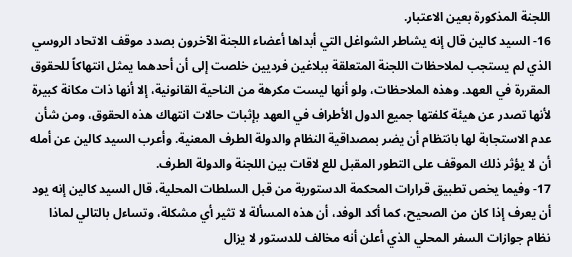اللجنة المذكورة بعين الاعتبار.
16- السيد كالين قال إنه يشاطر الشواغل التي أبداها أعضاء اللجنة الآخرون بصدد موقف الاتحاد الروسي الذي لم يستجب لملاحظات اللجنة المتعلقة ببلاغين فرديين خلصت إلى أن أحدهما يمثل انتهاكاً للحقوق المقررة في العهد. وهذه الملاحظات، ولو أنها ليست مكرهة من الناحية القانونية، إلا أنها ذات مكانة كبيرة لأنها تصدر عن هيئة كلفتها جميع الدول الأطراف في العهد بإثبات حالات انتهاك هذه الحقوق، ومن شأن عدم الاستجابة لها بانتظام أن يضر بمصداقية النظام والدولة الطرف المعنية. وأعرب السيد كالين عن أمله أن لا يؤثر ذلك الموقف على التطور المقبل للع لاقات بين اللجنة والدولة الطرف.
17- وفيما يخص تطبيق قرارات المحكمة الدستورية من قبل السلطات المحلية، قال السيد كالين إنه يود أن يعرف إذا كان من الصحيح، كما أكد الوفد، أن هذه المسألة لا تثير أي مشكلة، وتساءل بالتالي لماذا نظام جوازات السفر المحلي الذي أعلن أنه مخالف للدستور لا يزال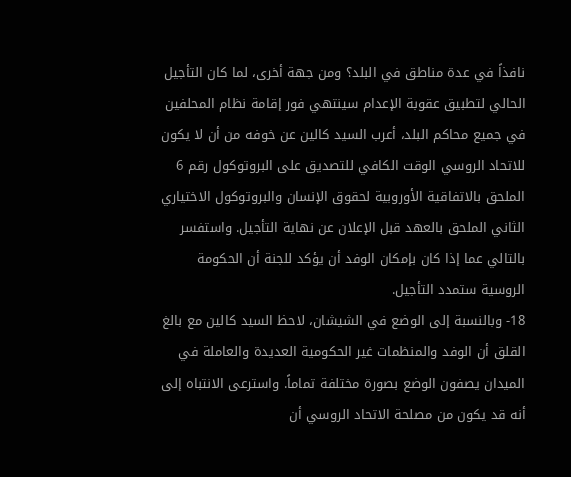نافذاً في عدة مناطق في البلد؟ ومن جهة أخرى، لما كان التأجيل الحالي لتطبيق عقوبة الإعدام سينتهي فور إقامة نظام المحلفين في جميع محاكم البلد، أعرب السيد كالين عن خوفه من أن لا يكون للاتحاد الروسي الوقت الكافي للتصديق على البروتوكول رقم 6 الملحق بالاتفاقية الأوروبية لحقوق الإنسان والبروتوكول الاختياري الثاني الملحق بالعهد قبل الإعلان عن نهاية التأجيل. واستفسر بالتالي عما إذا كان بإمكان الوفد أن يؤكد للجنة أن الحكومة الروسية ستمدد التأجيل.
18- وبالنسبة إلى الوضع في الشيشان، لاحظ السيد كالين مع بالغ القلق أن الوفد والمنظمات غير الحكومية العديدة والعاملة في الميدان يصفون الوضع بصورة مختلفة تماماً. واسترعى الانتباه إلى أنه قد يكون من مصلحة الاتحاد الروسي أن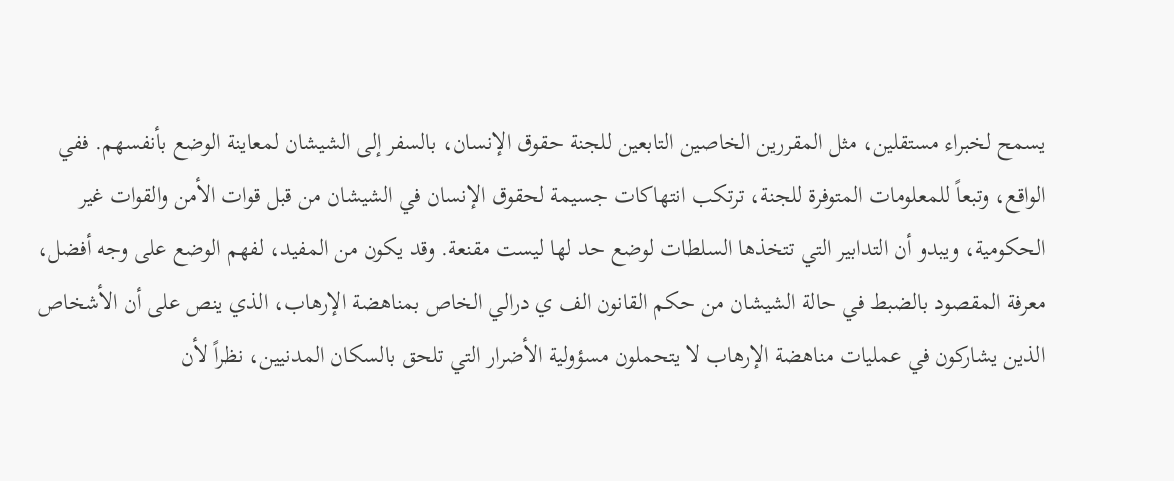يسمح لخبراء مستقلين، مثل المقررين الخاصين التابعين للجنة حقوق الإنسان، بالسفر إلى الشيشان لمعاينة الوضع بأنفسهم. ففي الواقع، وتبعاً للمعلومات المتوفرة للجنة، ترتكب انتهاكات جسيمة لحقوق الإنسان في الشيشان من قبل قوات الأمن والقوات غير الحكومية، ويبدو أن التدابير التي تتخذها السلطات لوضع حد لها ليست مقنعة. وقد يكون من المفيد، لفهم الوضع على وجه أفضل، معرفة المقصود بالضبط في حالة الشيشان من حكم القانون الف ي درالي الخاص بمناهضة الإرهاب، الذي ينص على أن الأشخاص الذين يشاركون في عمليات مناهضة الإرهاب لا يتحملون مسؤولية الأضرار التي تلحق بالسكان المدنيين، نظراً لأن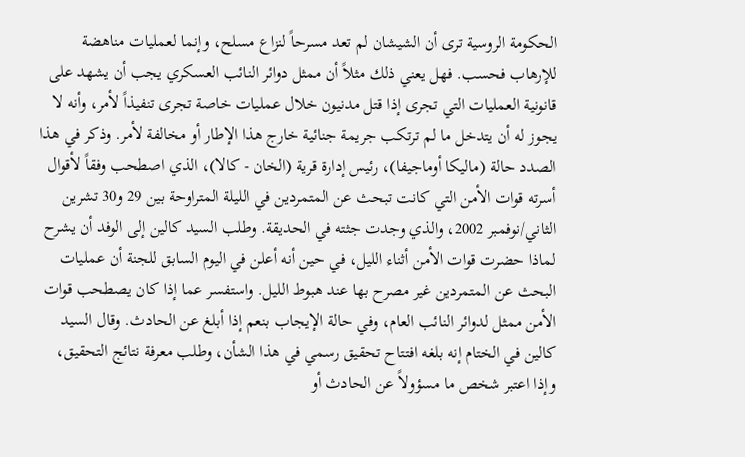الحكومة الروسية ترى أن الشيشان لم تعد مسرحاً لنزاع مسلح، وإنما لعمليات مناهضة للإرهاب فحسب. فهل يعني ذلك مثلاً أن ممثل دوائر النائب العسكري يجب أن يشهد على قانونية العمليات التي تجرى إذا قتل مدنيون خلال عمليات خاصة تجرى تنفيذاً لأمر، وأنه لا يجوز له أن يتدخل ما لم ترتكب جريمة جنائية خارج هذا الإطار أو مخالفة لأمر. وذكر في هذا الصدد حالة (ماليكا أوماجيفا)، رئيس إدارة قرية (الخان - كالا)، الذي اصطحب وفقاً لأقوال أسرته قوات الأمن التي كانت تبحث عن المتمردين في الليلة المتراوحة بين 29 و30 تشرين الثاني/نوفمبر 2002، والذي وجدت جثته في الحديقة. وطلب السيد كالين إلى الوفد أن يشرح لماذا حضرت قوات الأمن أثناء الليل، في حين أنه أعلن في اليوم السابق للجنة أن عمليات البحث عن المتمردين غير مصرح بها عند هبوط الليل. واستفسر عما إذا كان يصطحب قوات الأمن ممثل لدوائر النائب العام، وفي حالة الإيجاب بنعم إذا أبلغ عن الحادث. وقال السيد كالين في الختام إنه بلغه افتتاح تحقيق رسمي في هذا الشأن، وطلب معرفة نتائج التحقيق، وإذا اعتبر شخص ما مسؤولاً عن الحادث أو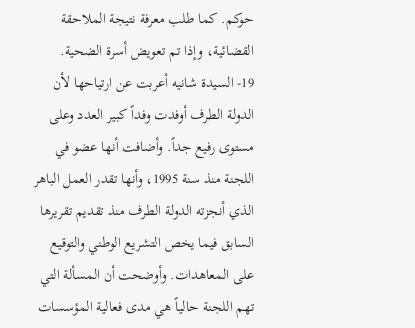حوكم. كما طلب معرفة نتيجة الملاحقة القضائية، وإذا تم تعويض أسرة الضحية.
19- السيدة شانيه أعربت عن ارتياحها لأن الدولة الطرف أوفدت وفداً كبير العدد وعلى مستوى رفيع جداً. وأضافت أنها عضو في اللجنة منذ سنة 1995، وأنها تقدر العمل الباهر الذي أنجزته الدولة الطرف منذ تقديم تقريرها السابق فيما يخص التشريع الوطني والتوقيع على المعاهدات. وأوضحت أن المسألة التي تهم اللجنة حالياً هي مدى فعالية المؤسسات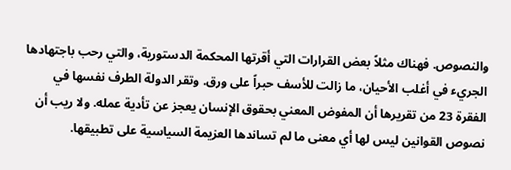والنصوص. فهناك مثلاً بعض القرارات التي أقرتها المحكمة الدستورية، والتي رحب باجتهادها الجريء في أغلب الأحيان، ما زالت للأسف حبراً على ورق. وتقر الدولة الطرف نفسها في الفقرة 23 من تقريرها أن المفوض المعني بحقوق الإنسان يعجز عن تأدية عمله. ولا ريب أن نصوص القوانين ليس لها أي معنى ما لم تساندها العزيمة السياسية على تطبيقها.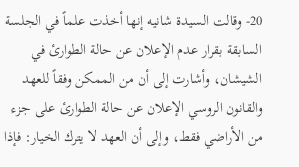20- وقالت السيدة شانيه إنها أخذت علماً في الجلسة السابقة بقرار عدم الإعلان عن حالة الطوارئ في الشيشان، وأشارت إلى أن من الممكن وفقاً للعهد والقانون الروسي الإعلان عن حالة الطوارئ على جزء من الأراضي فقط، وإلى أن العهد لا يترك الخيار: فإذا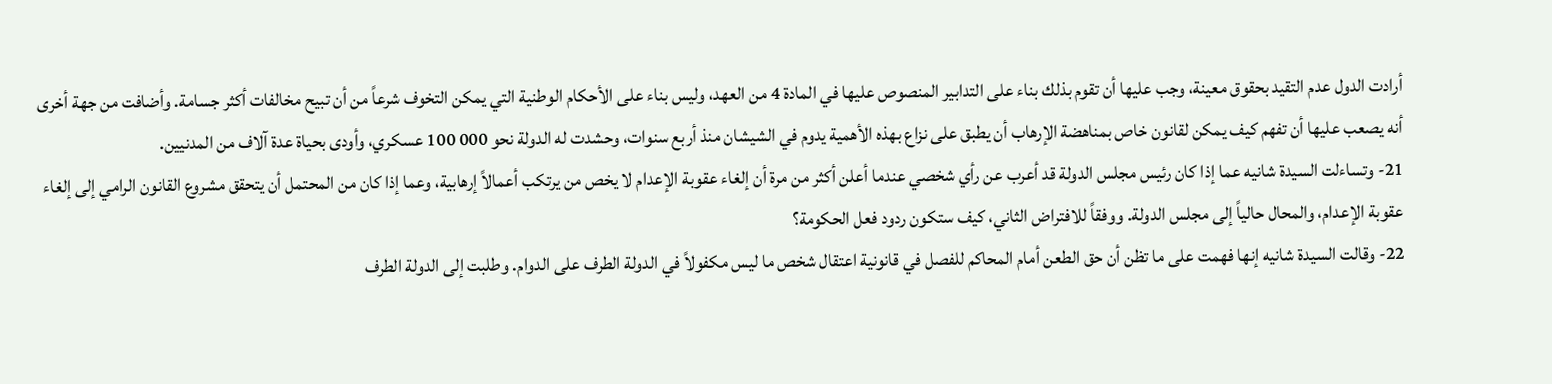أرادت الدول عدم التقيد بحقوق معينة، وجب عليها أن تقوم بذلك بناء على التدابير المنصوص عليها في المادة 4 من العهد، وليس بناء على الأحكام الوطنية التي يمكن التخوف شرعاً من أن تبيح مخالفات أكثر جسامة. وأضافت من جهة أخرى أنه يصعب عليها أن تفهم كيف يمكن لقانون خاص بمناهضة الإرهاب أن يطبق على نزاع بهذه الأهمية يدوم في الشيشان منذ أربع سنوات، وحشدت له الدولة نحو 000 100 عسكري، وأودى بحياة عدة آلاف من المدنيين.
21- وتساءلت السيدة شانيه عما إذا كان رئيس مجلس الدولة قد أعرب عن رأي شخصي عندما أعلن أكثر من مرة أن إلغاء عقوبة الإعدام لا يخص من يرتكب أعمالاً إرهابية، وعما إذا كان من المحتمل أن يتحقق مشروع القانون الرامي إلى إلغاء عقوبة الإعدام، والمحال حالياً إلى مجلس الدولة. ووفقاً للافتراض الثاني، كيف ستكون ردود فعل الحكومة؟
22- وقالت السيدة شانيه إنها فهمت على ما تظن أن حق الطعن أمام المحاكم للفصل في قانونية اعتقال شخص ما ليس مكفولاً في الدولة الطرف على الدوام. وطلبت إلى الدولة الطرف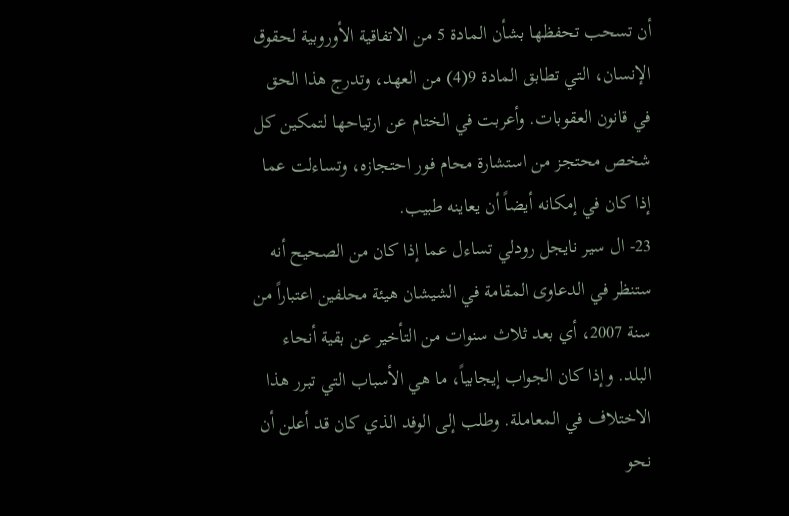أن تسحب تحفظها بشأن المادة 5 من الاتفاقية الأوروبية لحقوق الإنسان، التي تطابق المادة 9(4) من العهد، وتدرج هذا الحق في قانون العقوبات. وأعربت في الختام عن ارتياحها لتمكين كل شخص محتجز من استشارة محام فور احتجازه، وتساءلت عما إذا كان في إمكانه أيضاً أن يعاينه طبيب.
23- ال سير نايجل رودلي تساءل عما إذا كان من الصحيح أنه ستنظر في الدعاوى المقامة في الشيشان هيئة محلفين اعتباراً من سنة 2007، أي بعد ثلاث سنوات من التأخير عن بقية أنحاء البلد. وإذا كان الجواب إيجابياً، ما هي الأسباب التي تبرر هذا الاختلاف في المعاملة. وطلب إلى الوفد الذي كان قد أعلن أن نحو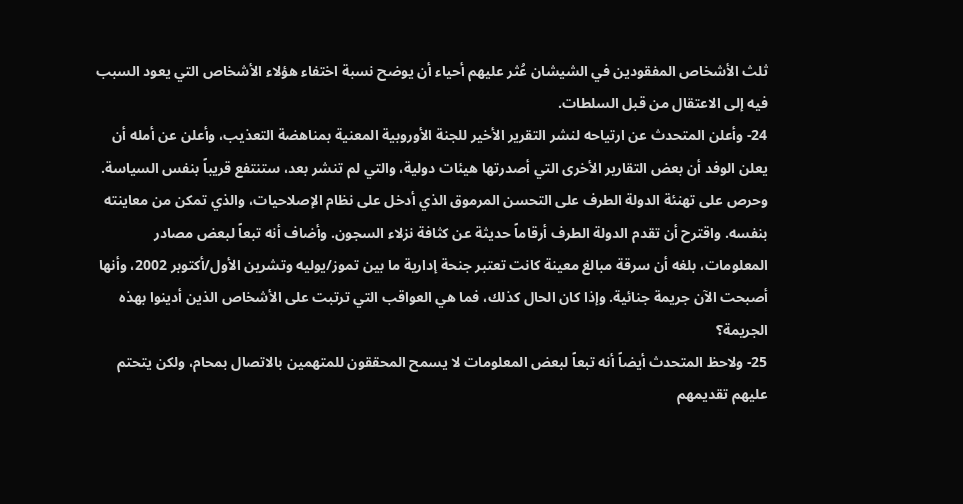ثلث الأشخاص المفقودين في الشيشان عُثر عليهم أحياء أن يوضح نسبة اختفاء هؤلاء الأشخاص التي يعود السبب فيه إلى الاعتقال من قبل السلطات.
24- وأعلن المتحدث عن ارتياحه لنشر التقرير الأخير للجنة الأوروبية المعنية بمناهضة التعذيب، وأعلن عن أمله أن يعلن الوفد أن بعض التقارير الأخرى التي أصدرتها هيئات دولية، والتي لم تنشر بعد، ستنتفع قريباً بنفس السياسة. وحرص على تهنئة الدولة الطرف على التحسن المرموق الذي أدخل على نظام الإصلاحيات، والذي تمكن من معاينته بنفسه. واقترح أن تقدم الدولة الطرف أرقاماً حديثة عن كثافة نزلاء السجون. وأضاف أنه تبعاً لبعض مصادر المعلومات، بلغه أن سرقة مبالغ معينة كانت تعتبر جنحة إدارية ما بين تموز/يوليه وتشرين الأول/أكتوبر 2002، وأنها أصبحت الآن جريمة جنائية. وإذا كان الحال كذلك، فما هي العواقب التي ترتبت على الأشخاص الذين أدينوا بهذه الجريمة؟
25- ولاحظ المتحدث أيضاً أنه تبعاً لبعض المعلومات لا يسمح المحققون للمتهمين بالاتصال بمحام، ولكن يتحتم عليهم تقديمهم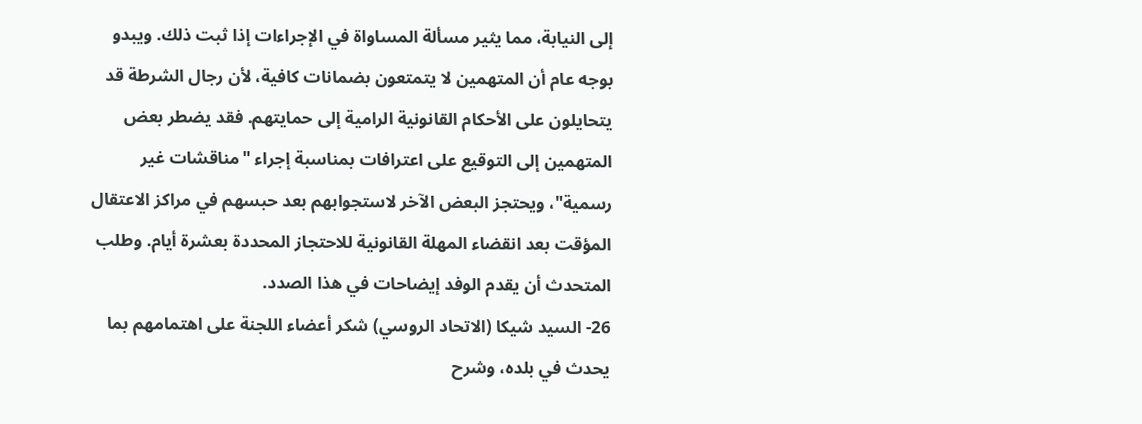إلى النيابة، مما يثير مسألة المساواة في الإجراءات إذا ثبت ذلك. ويبدو بوجه عام أن المتهمين لا يتمتعون بضمانات كافية، لأن رجال الشرطة قد يتحايلون على الأحكام القانونية الرامية إلى حمايتهم. فقد يضطر بعض المتهمين إلى التوقيع على اعترافات بمناسبة إجراء "مناقشات غير رسمية"، ويحتجز البعض الآخر لاستجوابهم بعد حبسهم في مراكز الاعتقال المؤقت بعد انقضاء المهلة القانونية للاحتجاز المحددة بعشرة أيام. وطلب المتحدث أن يقدم الوفد إيضاحات في هذا الصدد.
26- السيد شيكا (الاتحاد الروسي) شكر أعضاء اللجنة على اهتمامهم بما يحدث في بلده، وشرح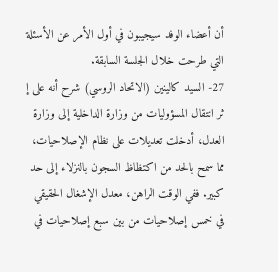أن أعضاء الوفد سيجيبون في أول الأمر عن الأسئلة التي طرحت خلال الجلسة السابقة.
27- السيد كالينين (الاتحاد الروسي) شرح أنه على إ ثر انتقال المسؤوليات من وزارة الداخلية إلى وزارة العدل، أدخلت تعديلات على نظام الإصلاحيات، مما سمح بالحد من اكتظاظ السجون بالنزلاء إلى حد كبير. ففي الوقت الراهن، معدل الإشغال الحقيقي في خمس إصلاحيات من بين سبع إصلاحيات في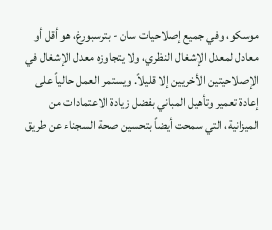موسكو، وفي جميع إصلاحيات سان - بترسبورغ، هو أقل أو معادل لمعدل الإشغال النظري، ولا يتجاوزه معدل الإشغال في الإصلاحيتين الأخريين إلا قليلاً. ويستمر العمل حالياً على إعادة تعمير وتأهيل المباني بفضل زيادة الاعتمادات من الميزانية، التي سمحت أيضاً بتحسين صحة السجناء عن طريق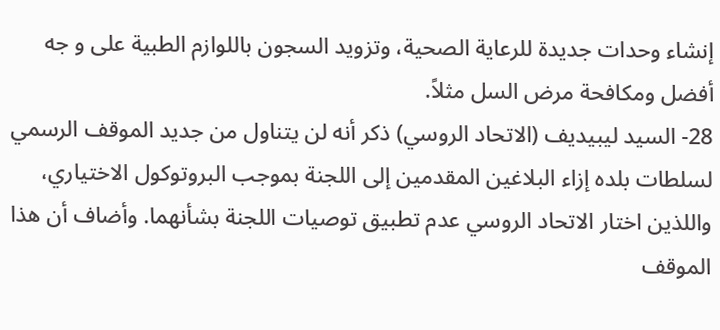إنشاء وحدات جديدة للرعاية الصحية، وتزويد السجون باللوازم الطبية على و جه أفضل ومكافحة مرض السل مثلاً.
28- السيد ليبيديف (الاتحاد الروسي) ذكر أنه لن يتناول من جديد الموقف الرسمي لسلطات بلده إزاء البلاغين المقدمين إلى اللجنة بموجب البروتوكول الاختياري، واللذين اختار الاتحاد الروسي عدم تطبيق توصيات اللجنة بشأنهما. وأضاف أن هذا الموقف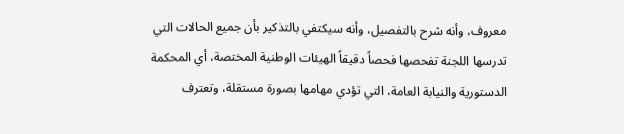معروف، وأنه شرح بالتفصيل، وأنه سيكتفي بالتذكير بأن جميع الحالات التي تدرسها اللجنة تفحصها فحصاً دقيقاً الهيئات الوطنية المختصة، أي المحكمة الدستورية والنيابة العامة، التي تؤدي مهامها بصورة مستقلة، وتعترف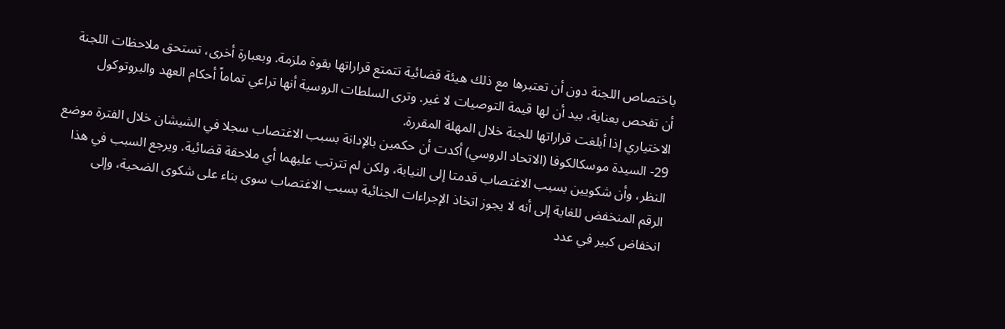باختصاص اللجنة دون أن تعتبرها مع ذلك هيئة قضائية تتمتع قراراتها بقوة ملزمة. وبعبارة أخرى، تستحق ملاحظات اللجنة أن تفحص بعناية، بيد أن لها قيمة التوصيات لا غير. وترى السلطات الروسية أنها تراعي تماماً أحكام العهد والبروتوكول الاختياري إذا أبلغت قراراتها للجنة خلال المهلة المقررة.
29- السيدة موسكالكوفا (الاتحاد الروسي) أكدت أن حكمين بالإدانة بسبب الاغتصاب سجلا في الشيشان خلال الفترة موضع النظر، وأن شكويين بسبب الاغتصاب قدمتا إلى النيابة، ولكن لم تترتب عليهما أي ملاحقة قضائية. ويرجع السبب في هذا الرقم المنخفض للغاية إلى أنه لا يجوز اتخاذ الإجراءات الجنائية بسبب الاغتصاب سوى بناء على شكوى الضحية، وإلى انخفاض كبير في عدد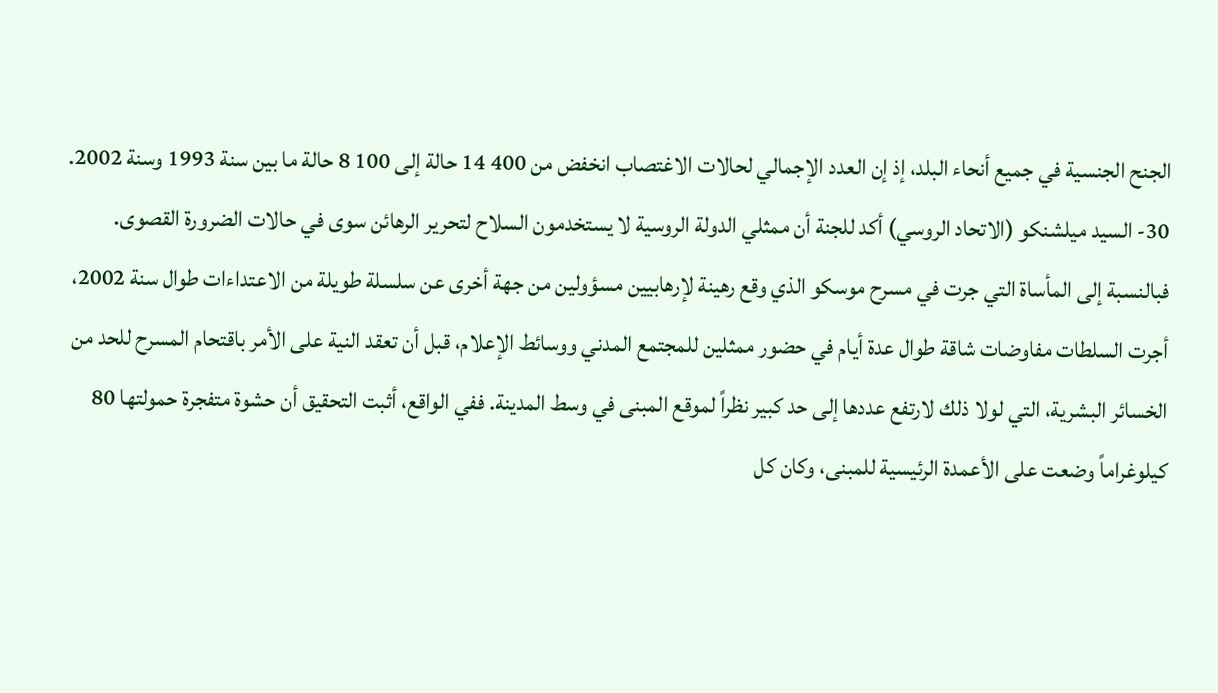الجنح الجنسية في جميع أنحاء البلد، إذ إن العدد الإجمالي لحالات الاغتصاب انخفض من 400 14 حالة إلى 100 8 حالة ما بين سنة 1993 وسنة 2002.
30- السيد ميلشنكو (الاتحاد الروسي) أكد للجنة أن ممثلي الدولة الروسية لا يستخدمون السلاح لتحرير الرهائن سوى في حالات الضرورة القصوى. فبالنسبة إلى المأساة التي جرت في مسرح موسكو الذي وقع رهينة لإرهابيين مسؤولين من جهة أخرى عن سلسلة طويلة من الاعتداءات طوال سنة 2002، أجرت السلطات مفاوضات شاقة طوال عدة أيام في حضور ممثلين للمجتمع المدني ووسائط الإعلام، قبل أن تعقد النية على الأمر باقتحام المسرح للحد من الخسائر البشرية، التي لولا ذلك لارتفع عددها إلى حد كبير نظراً لموقع المبنى في وسط المدينة. ففي الواقع، أثبت التحقيق أن حشوة متفجرة حمولتها 80 كيلوغراماً وضعت على الأعمدة الرئيسية للمبنى، وكان كل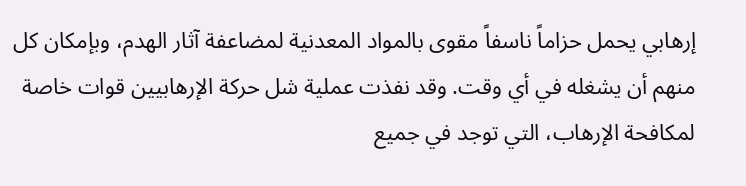إرهابي يحمل حزاماً ناسفاً مقوى بالمواد المعدنية لمضاعفة آثار الهدم، وبإمكان كل منهم أن يشغله في أي وقت. وقد نفذت عملية شل حركة الإرهابيين قوات خاصة لمكافحة الإرهاب، التي توجد في جميع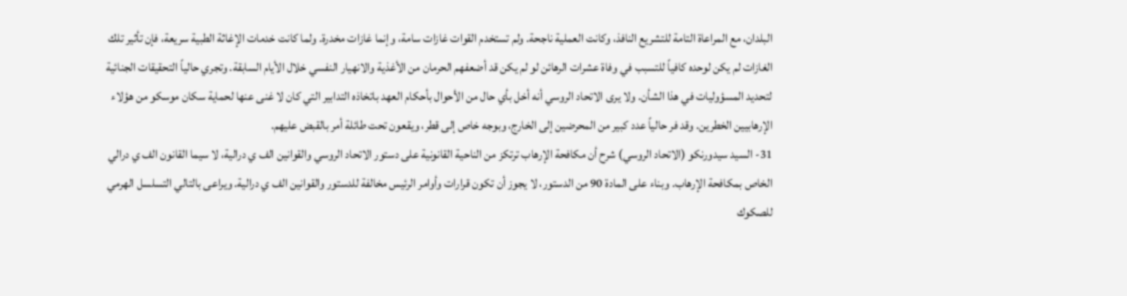البلدان، مع المراعاة التامة للتشريع النافذ، وكانت العملية ناجحة. ولم تستخدم القوات غازات سامة، وإنما غازات مخدرة. ولما كانت خدمات الإغاثة الطبية سريعة، فإن تأثير تلك الغازات لم يكن لوحده كافياً للتسبب في وفاة عشرات الرهائن لو لم يكن قد أضعفهم الحرمان من الأغذية والانهيار النفسي خلال الأيام السابقة. وتجري حالياً التحقيقات الجنائية لتحديد المسؤوليات في هذا الشأن. ولا يرى الاتحاد الروسي أنه أخل بأي حال من الأحوال بأحكام العهد باتخاذه التدابير التي كان لا غنى عنها لحماية سكان موسكو من هؤلاء الإرهابيين الخطرين. وقد فر حالياً عدد كبير من المحرضين إلى الخارج، وبوجه خاص إلى قطر، ويقعون تحت طائلة أمر بالقبض عليهم.
31- السيد سيدورنكو (الاتحاد الروسي) شرح أن مكافحة الإرهاب ترتكز من الناحية القانونية على دستور الاتحاد الروسي والقوانين الف ي درالية، لا سيما القانون الف ي درالي الخاص بمكافحة الإرهاب. وبناء على المادة 90 من الدستور، لا يجوز أن تكون قرارات وأوامر الرئيس مخالفة للدستور والقوانين الف ي درالية. ويراعى بالتالي التسلسل الهرمي للصكوك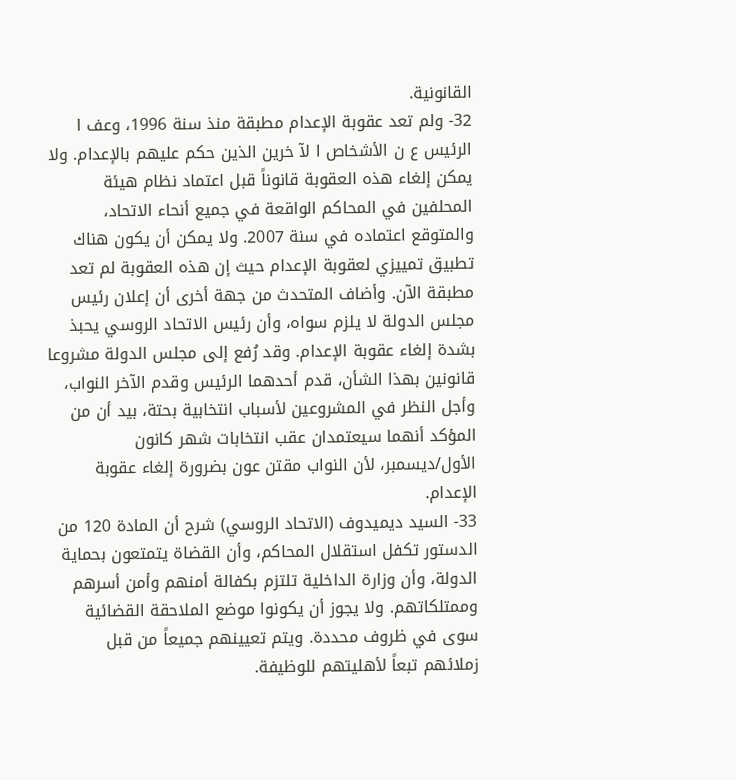القانونية.
32- ولم تعد عقوبة الإعدام مطبقة منذ سنة 1996، وعف ا الرئيس ع ن الأشخاص ا لآ خرين الذين حكم عليهم بالإعدام. ولا يمكن إلغاء هذه العقوبة قانوناً قبل اعتماد نظام هيئة المحلفين في المحاكم الواقعة في جميع أنحاء الاتحاد، والمتوقع اعتماده في سنة 2007. ولا يمكن أن يكون هناك تطبيق تمييزي لعقوبة الإعدام حيث إن هذه العقوبة لم تعد مطبقة الآن. وأضاف المتحدث من جهة أخرى أن إعلان رئيس مجلس الدولة لا يلزم سواه، وأن رئيس الاتحاد الروسي يحبذ بشدة إلغاء عقوبة الإعدام. وقد رُفع إلى مجلس الدولة مشروعا قانونين بهذا الشأن، قدم أحدهما الرئيس وقدم الآخر النواب، وأجل النظر في المشروعين لأسباب انتخابية بحتة، بيد أن من المؤكد أنهما سيعتمدان عقب انتخابات شهر كانون الأول/ديسمبر، لأن النواب مقتن عون بضرورة إلغاء عقوبة الإعدام.
33- السيد ديميدوف (الاتحاد الروسي) شرح أن المادة 120 من الدستور تكفل استقلال المحاكم، وأن القضاة يتمتعون بحماية الدولة، وأن وزارة الداخلية تلتزم بكفالة أمنهم وأمن أسرهم وممتلكاتهم. ولا يجوز أن يكونوا موضع الملاحقة القضائية سوى في ظروف محددة. ويتم تعيينهم جميعاً من قبل زملائهم تبعاً لأهليتهم للوظيفة.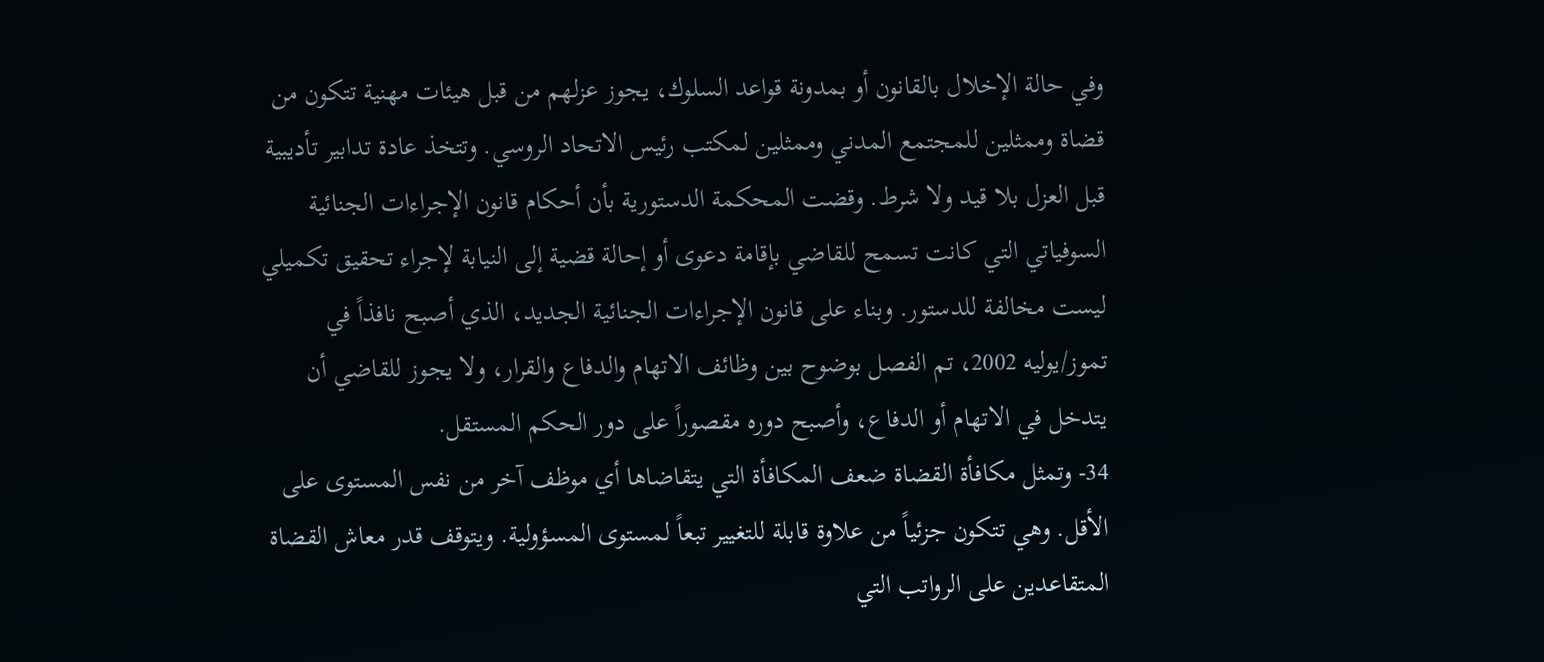وفي حالة الإخلال بالقانون أو بمدونة قواعد السلوك، يجوز عزلهم من قبل هيئات مهنية تتكون من قضاة وممثلين للمجتمع المدني وممثلين لمكتب رئيس الاتحاد الروسي. وتتخذ عادة تدابير تأديبية قبل العزل بلا قيد ولا شرط. وقضت المحكمة الدستورية بأن أحكام قانون الإجراءات الجنائية السوفياتي التي كانت تسمح للقاضي بإقامة دعوى أو إحالة قضية إلى النيابة لإجراء تحقيق تكميلي ليست مخالفة للدستور. وبناء على قانون الإجراءات الجنائية الجديد، الذي أصبح نافذاً في تموز/يوليه 2002، تم الفصل بوضوح بين وظائف الاتهام والدفاع والقرار، ولا يجوز للقاضي أن يتدخل في الاتهام أو الدفاع، وأصبح دوره مقصوراً على دور الحكم المستقل.
34- وتمثل مكافأة القضاة ضعف المكافأة التي يتقاضاها أي موظف آخر من نفس المستوى على الأقل. وهي تتكون جزئياً من علاوة قابلة للتغيير تبعاً لمستوى المسؤولية. ويتوقف قدر معاش القضاة المتقاعدين على الرواتب التي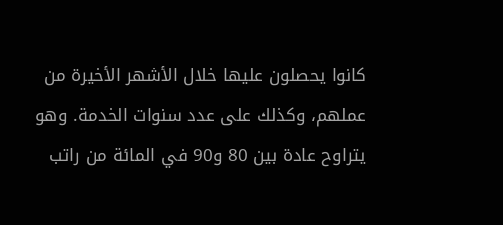كانوا يحصلون عليها خلال الأشهر الأخيرة من عملهم، وكذلك على عدد سنوات الخدمة. وهو يتراوح عادة بين 80 و90 في المائة من راتب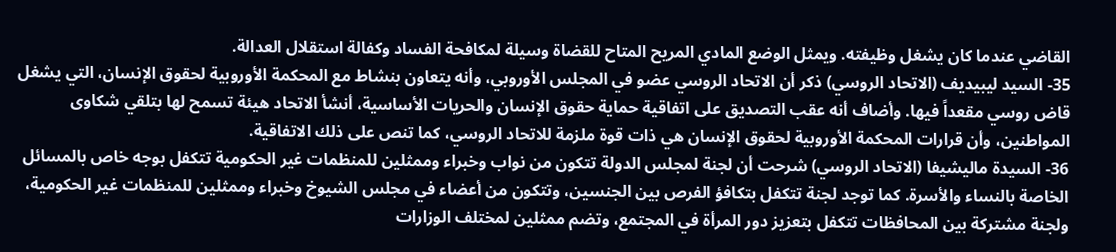القاضي عندما كان يشغل وظيفته. ويمثل الوضع المادي المريح المتاح للقضاة وسيلة لمكافحة الفساد وكفالة استقلال العدالة.
35- السيد ليبيديف (الاتحاد الروسي) ذكر أن الاتحاد الروسي عضو في المجلس الأوروبي، وأنه يتعاون بنشاط مع المحكمة الأوروبية لحقوق الإنسان، التي يشغل قاض روسي مقعداً فيها. وأضاف أنه عقب التصديق على اتفاقية حماية حقوق الإنسان والحريات الأساسية، أنشأ الاتحاد هيئة تسمح لها بتلقي شكاوى المواطنين، وأن قرارات المحكمة الأوروبية لحقوق الإنسان هي ذات قوة ملزمة للاتحاد الروسي، كما تنص على ذلك الاتفاقية.
36- السيدة ماليشيفا (الاتحاد الروسي) شرحت أن لجنة لمجلس الدولة تتكون من نواب وخبراء وممثلين للمنظمات غير الحكومية تتكفل بوجه خاص بالمسائل الخاصة بالنساء والأسرة. كما توجد لجنة تتكفل بتكافؤ الفرص بين الجنسين، وتتكون من أعضاء في مجلس الشيوخ وخبراء وممثلين للمنظمات غير الحكومية، ولجنة مشتركة بين المحافظات تتكفل بتعزيز دور المرأة في المجتمع، وتضم ممثلين لمختلف الوزارات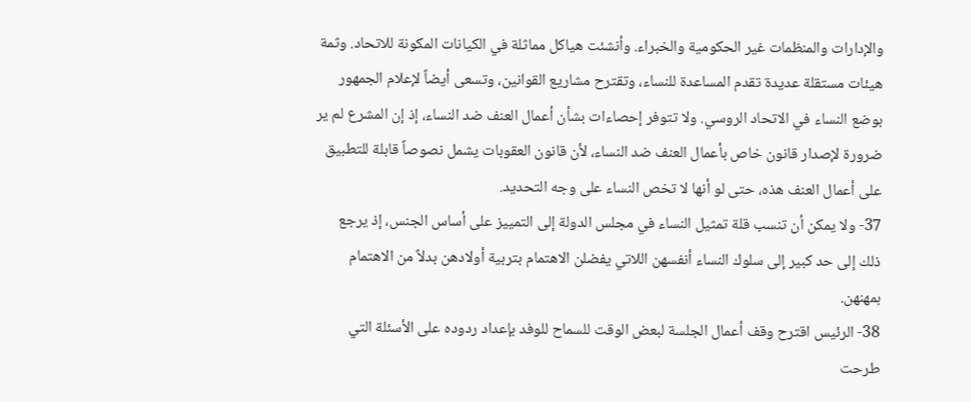والإدارات والمنظمات غير الحكومية والخبراء. وأنشئت هياكل مماثلة في الكيانات المكونة للاتحاد. وثمة هيئات مستقلة عديدة تقدم المساعدة للنساء، وتقترح مشاريع القوانين، وتسعى أيضاً لإعلام الجمهور بوضع النساء في الاتحاد الروسي. ولا تتوفر إحصاءات بشأن أعمال العنف ضد النساء، إذ إن المشرع لم ير ضرورة لإصدار قانون خاص بأعمال العنف ضد النساء، لأن قانون العقوبات يشمل نصوصاً قابلة للتطبيق على أعمال العنف هذه، حتى لو أنها لا تخص النساء على وجه التحديد.
37- ولا يمكن أن تنسب قلة تمثيل النساء في مجلس الدولة إلى التمييز على أساس الجنس، إذ يرجع ذلك إلى حد كبير إلى سلوك النساء أنفسهن اللاتي يفضلن الاهتمام بتربية أولادهن بدلاً من الاهتمام بمهنهن.
38- الرئيس اقترح وقف أعمال الجلسة لبعض الوقت للسماح للوفد بإعداد ردوده على الأسئلة التي طرحت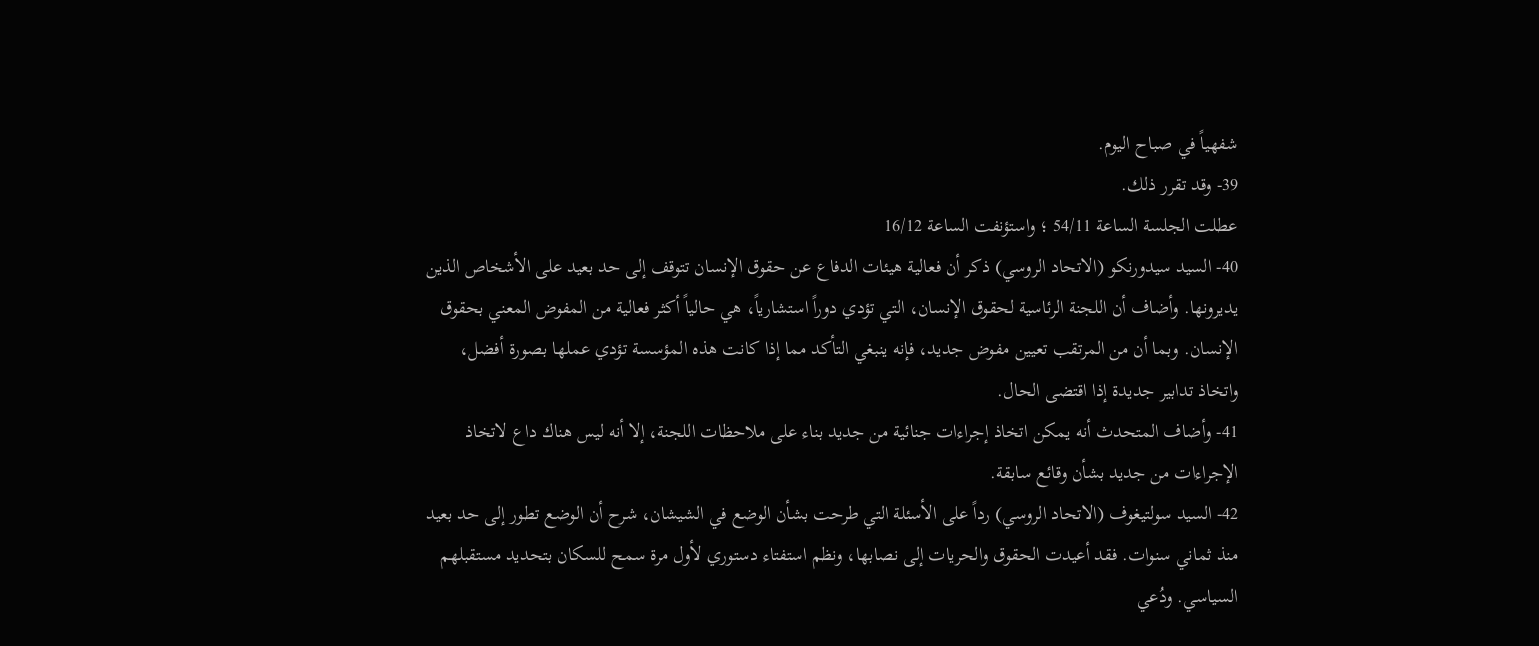شفهياً في صباح اليوم.
39- وقد تقرر ذلك.
عطلت الجلسة الساعة 54/11 ؛ واستؤنفت الساعة 16/12
40- السيد سيدورنكو (الاتحاد الروسي) ذكر أن فعالية هيئات الدفاع عن حقوق الإنسان تتوقف إلى حد بعيد على الأشخاص الذين يديرونها. وأضاف أن اللجنة الرئاسية لحقوق الإنسان، التي تؤدي دوراً استشارياً، هي حالياً أكثر فعالية من المفوض المعني بحقوق الإنسان. وبما أن من المرتقب تعيين مفوض جديد، فإنه ينبغي التأكد مما إذا كانت هذه المؤسسة تؤدي عملها بصورة أفضل، واتخاذ تدابير جديدة إذا اقتضى الحال.
41- وأضاف المتحدث أنه يمكن اتخاذ إجراءات جنائية من جديد بناء على ملاحظات اللجنة، إلا أنه ليس هناك داع لاتخاذ الإجراءات من جديد بشأن وقائع سابقة.
42- السيد سولتيغوف (الاتحاد الروسي) رداً على الأسئلة التي طرحت بشأن الوضع في الشيشان، شرح أن الوضع تطور إلى حد بعيد منذ ثماني سنوات. فقد أعيدت الحقوق والحريات إلى نصابها، ونظم استفتاء دستوري لأول مرة سمح للسكان بتحديد مستقبلهم السياسي. ودُعي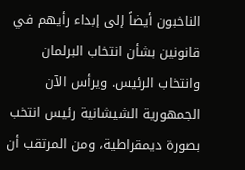الناخبون أيضاً إلى إبداء رأيهم في قانونين بشأن انتخاب البرلمان وانتخاب الرئيس. ويرأس الآن الجمهورية الشيشانية رئيس انتخب بصورة ديمقراطية، ومن المرتقب أن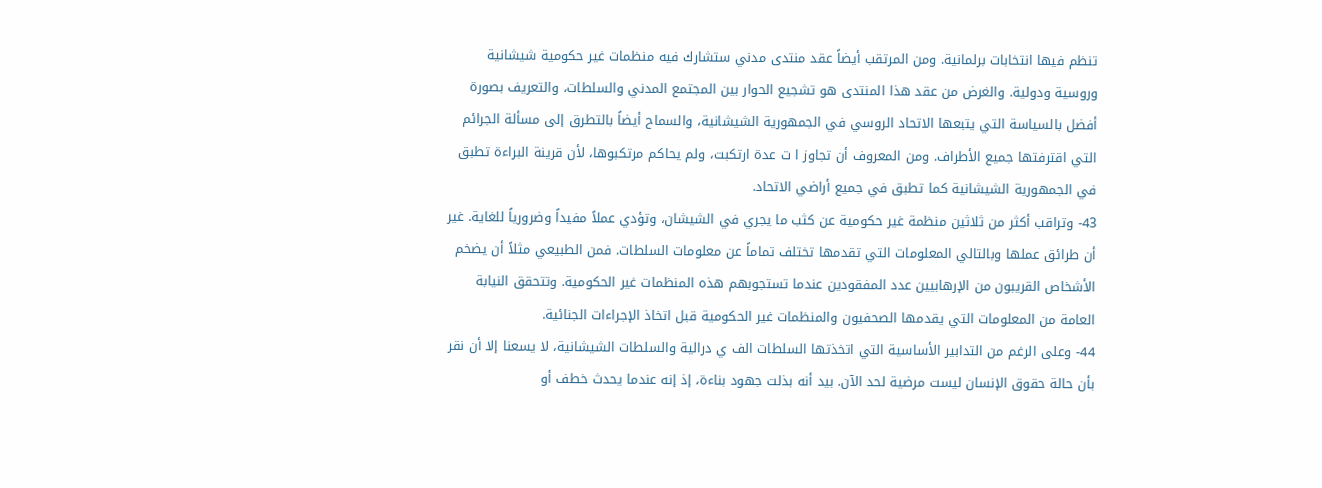تنظم فيها انتخابات برلمانية. ومن المرتقب أيضاً عقد منتدى مدني ستشارك فيه منظمات غير حكومية شيشانية وروسية ودولية. والغرض من عقد هذا المنتدى هو تشجيع الحوار بين المجتمع المدني والسلطات، والتعريف بصورة أفضل بالسياسة التي يتبعها الاتحاد الروسي في الجمهورية الشيشانية، والسماح أيضاً بالتطرق إلى مسألة الجرائم التي اقترفتها جميع الأطراف. ومن المعروف أن تجاوز ا ت عدة ارتكبت، ولم يحاكم مرتكبوها، لأن قرينة البراءة تطبق في الجمهورية الشيشانية كما تطبق في جميع أراضي الاتحاد.
43- وتراقب أكثر من ثلاثين منظمة غير حكومية عن كثب ما يجري في الشيشان، وتؤدي عملاً مفيداً وضرورياً للغاية. غير أن طرائق عملها وبالتالي المعلومات التي تقدمها تختلف تماماً عن معلومات السلطات. فمن الطبيعي مثلاً أن يضخم الأشخاص القريبون من الإرهابيين عدد المفقودين عندما تستجوبهم هذه المنظمات غير الحكومية. وتتحقق النيابة العامة من المعلومات التي يقدمها الصحفيون والمنظمات غير الحكومية قبل اتخاذ الإجراءات الجنائية.
44- وعلى الرغم من التدابير الأساسية التي اتخذتها السلطات الف ي درالية والسلطات الشيشانية، لا يسعنا إلا أن نقر بأن حالة حقوق الإنسان ليست مرضية لحد الآن. بيد أنه بذلت جهود بناءة، إذ إنه عندما يحدث خطف أو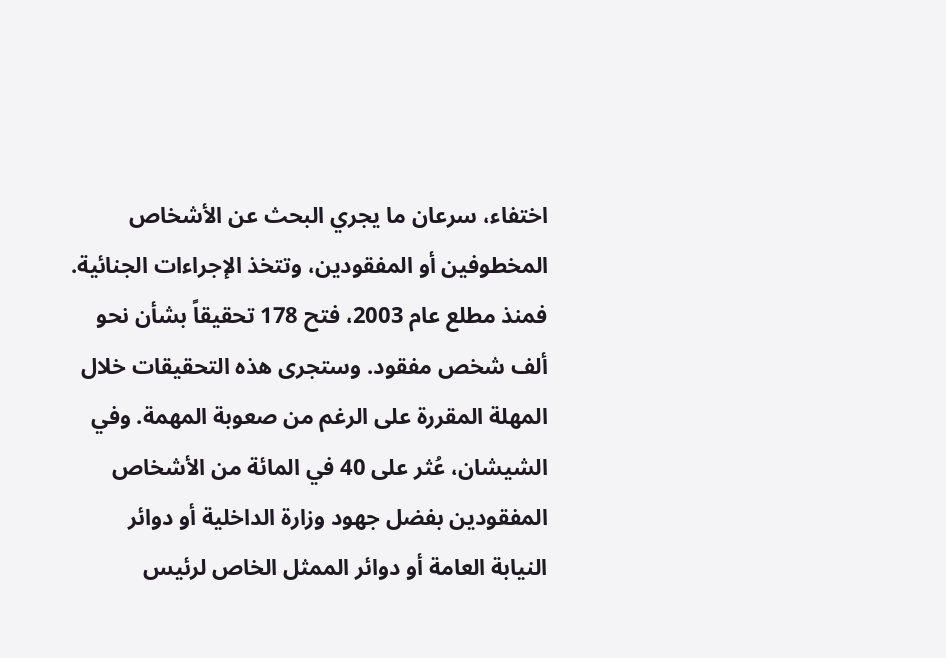اختفاء، سرعان ما يجري البحث عن الأشخاص المخطوفين أو المفقودين، وتتخذ الإجراءات الجنائية. فمنذ مطلع عام 2003، فتح 178 تحقيقاً بشأن نحو ألف شخص مفقود. وستجرى هذه التحقيقات خلال المهلة المقررة على الرغم من صعوبة المهمة. وفي الشيشان، عُثر على 40 في المائة من الأشخاص المفقودين بفضل جهود وزارة الداخلية أو دوائر النيابة العامة أو دوائر الممثل الخاص لرئيس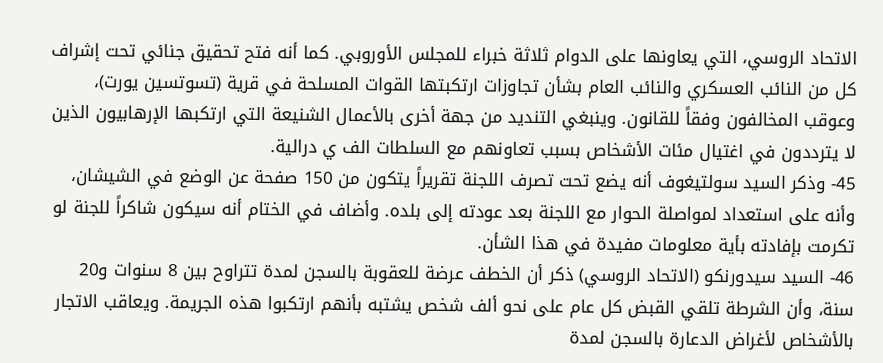الاتحاد الروسي، التي يعاونها على الدوام ثلاثة خبراء للمجلس الأوروبي. كما أنه فتح تحقيق جنائي تحت إشراف كل من النائب العسكري والنائب العام بشأن تجاوزات ارتكبتها القوات المسلحة في قرية (تسوتسين يورت)، وعوقب المخالفون وفقاً للقانون. وينبغي التنديد من جهة أخرى بالأعمال الشنيعة التي ارتكبها الإرهابيون الذين لا يترددون في اغتيال مئات الأشخاص بسبب تعاونهم مع السلطات الف ي درالية.
45- وذكر السيد سولتيغوف أنه يضع تحت تصرف اللجنة تقريراً يتكون من 150 صفحة عن الوضع في الشيشان، وأنه على استعداد لمواصلة الحوار مع اللجنة بعد عودته إلى بلده. وأضاف في الختام أنه سيكون شاكراً للجنة لو تكرمت بإفادته بأية معلومات مفيدة في هذا الشأن.
46- السيد سيدورنكو (الاتحاد الروسي) ذكر أن الخطف عرضة للعقوبة بالسجن لمدة تتراوح بين 8 سنوات و20 سنة، وأن الشرطة تلقي القبض كل عام على نحو ألف شخص يشتبه بأنهم ارتكبوا هذه الجريمة. ويعاقب الاتجار بالأشخاص لأغراض الدعارة بالسجن لمدة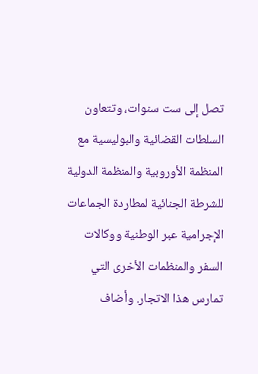تصل إلى ست سنوات، وتتعاون السلطات القضائية والبوليسية مع المنظمة الأوروبية والمنظمة الدولية للشرطة الجنائية لمطاردة الجماعات الإجرامية عبر الوطنية ووكالات السفر والمنظمات الأخرى التي تمارس هذا الاتجار. وأضاف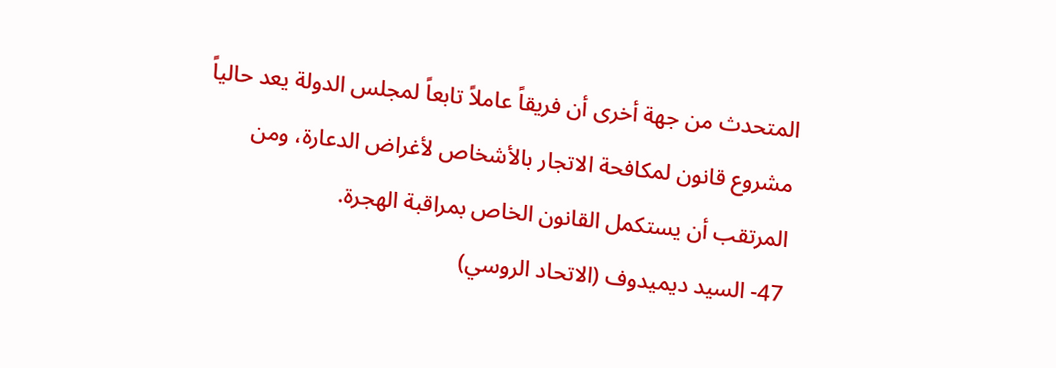المتحدث من جهة أخرى أن فريقاً عاملاً تابعاً لمجلس الدولة يعد حالياً مشروع قانون لمكافحة الاتجار بالأشخاص لأغراض الدعارة، ومن المرتقب أن يستكمل القانون الخاص بمراقبة الهجرة.
47- السيد ديميدوف (الاتحاد الروسي)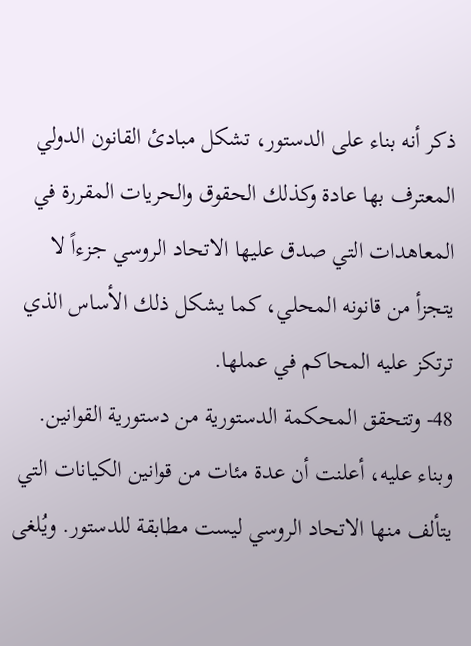ذكر أنه بناء على الدستور، تشكل مبادئ القانون الدولي المعترف بها عادة وكذلك الحقوق والحريات المقررة في المعاهدات التي صدق عليها الاتحاد الروسي جزءاً لا يتجزأ من قانونه المحلي، كما يشكل ذلك الأساس الذي ترتكز عليه المحاكم في عملها.
48- وتتحقق المحكمة الدستورية من دستورية القوانين. وبناء عليه، أعلنت أن عدة مئات من قوانين الكيانات التي يتألف منها الاتحاد الروسي ليست مطابقة للدستور. ويُلغى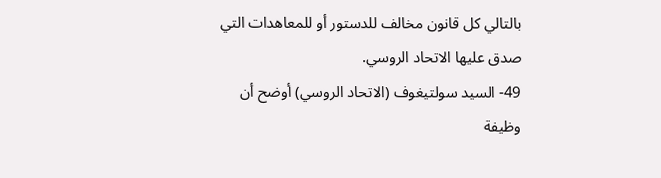بالتالي كل قانون مخالف للدستور أو للمعاهدات التي صدق عليها الاتحاد الروسي.
49- السيد سولتيغوف (الاتحاد الروسي) أوضح أن وظيفة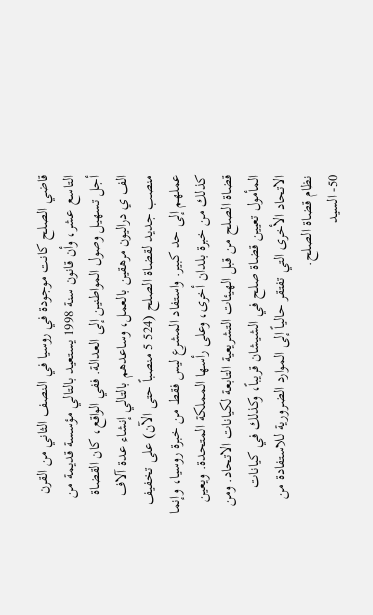قاضي الصلح كانت موجودة في روسيا في النصف الثاني من القرن التاسع عشر، وأن قانون سنة 1998 يستعيد بالتالي مؤسسة قديمة من أجل تسهيل وصول المواطنين إلى العدالة. ففي الواقع، كان القضاة الف ي دراليون مرهقين بالعمل، وساعدهم بالتالي إنشاء عدة آلاف منصب جديد لقضاة الصلح (524 5 منصباً حتى الآن) على تخفيف عملهم إلى حد كبير. واستفاد المشرع ليس فقط من خبرة روسيا، وإنما كذلك من خبرة بلدان أخرى، وعلى رأسها المملكة المتحدة. ويعين قضاة الصلح من قبل الهيئات التشريعية التابعة لكيانات الاتحاد. ومن المأمول تعيين قضاة صلح في الشيشان قريباً، وكذلك في كيانات الاتحاد الأخرى التي تفتقر حالياً إلى الموارد الضرورية للاستفادة من نظام قضاة الصلح.
50- السيد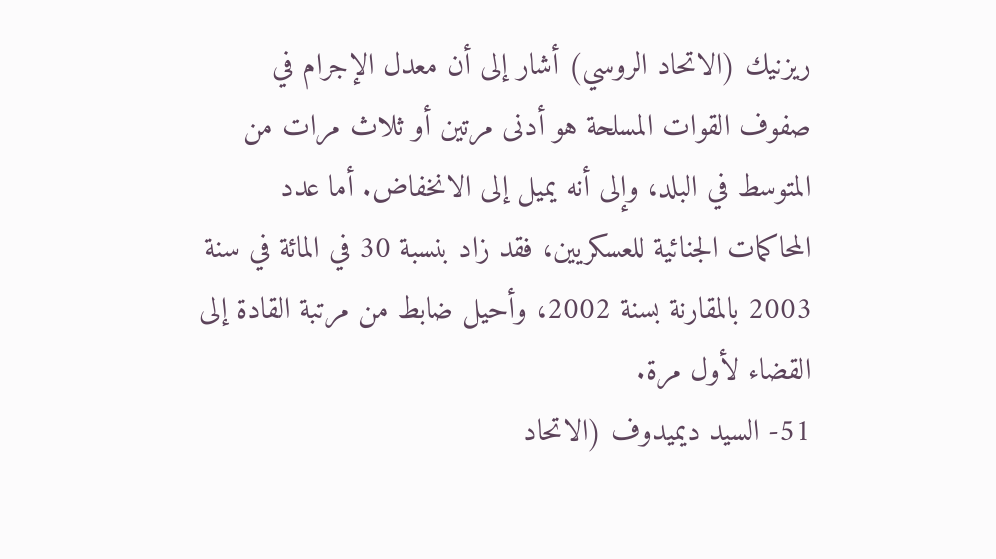ريزنيك (الاتحاد الروسي) أشار إلى أن معدل الإجرام في صفوف القوات المسلحة هو أدنى مرتين أو ثلاث مرات من المتوسط في البلد، وإلى أنه يميل إلى الانخفاض. أما عدد المحاكمات الجنائية للعسكريين، فقد زاد بنسبة 30 في المائة في سنة 2003 بالمقارنة بسنة 2002، وأحيل ضابط من مرتبة القادة إلى القضاء لأول مرة.
51- السيد ديميدوف (الاتحاد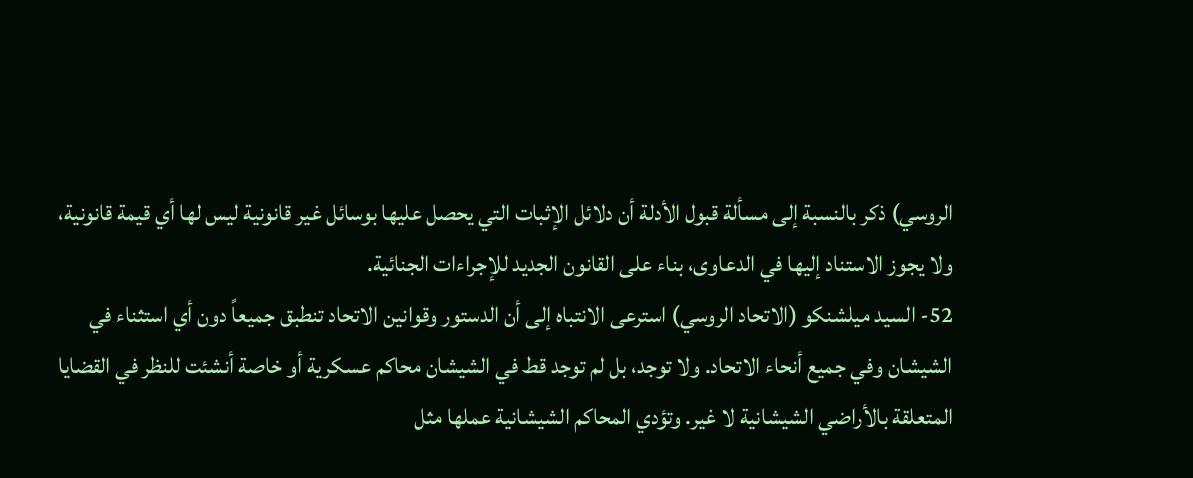الروسي) ذكر بالنسبة إلى مسألة قبول الأدلة أن دلائل الإثبات التي يحصل عليها بوسائل غير قانونية ليس لها أي قيمة قانونية، ولا يجوز الاستناد إليها في الدعاوى، بناء على القانون الجديد للإجراءات الجنائية.
52- السيد ميلشنكو (الاتحاد الروسي) استرعى الانتباه إلى أن الدستور وقوانين الاتحاد تنطبق جميعاً دون أي استثناء في الشيشان وفي جميع أنحاء الاتحاد. ولا توجد، بل لم توجد قط في الشيشان محاكم عسكرية أو خاصة أنشئت للنظر في القضايا المتعلقة بالأراضي الشيشانية لا غير. وتؤدي المحاكم الشيشانية عملها مثل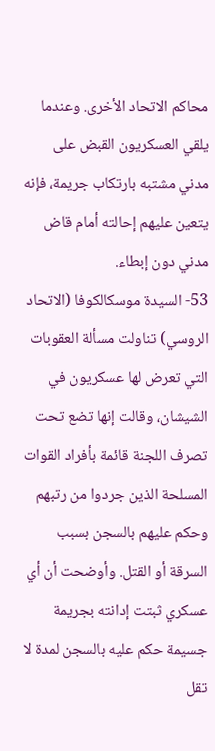محاكم الاتحاد الأخرى. وعندما يلقي العسكريون القبض على مدني مشتبه بارتكاب جريمة، فإنه يتعين عليهم إحالته أمام قاض مدني دون إبطاء.
53- السيدة موسكالكوفا (الاتحاد الروسي) تناولت مسألة العقوبات التي تعرض لها عسكريون في الشيشان، وقالت إنها تضع تحت تصرف اللجنة قائمة بأفراد القوات المسلحة الذين جردوا من رتبهم وحكم عليهم بالسجن بسبب السرقة أو القتل. وأوضحت أن أي عسكري ثبتت إدانته بجريمة جسيمة حكم عليه بالسجن لمدة لا تقل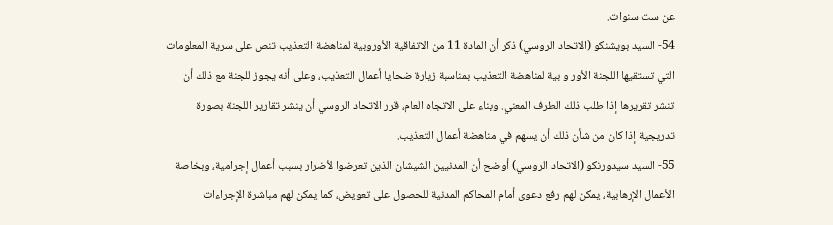عن ست سنوات.
54- السيد بويشنكو (الاتحاد الروسي) ذكر أن المادة 11 من الاتفاقية الأوروبية لمناهضة التعذيب تنص على سرية المعلومات التي تستقيها اللجنة الأور و بية لمناهضة التعذيب بمناسبة زيارة ضحايا أعمال التعذيب، وعلى أنه يجوز للجنة مع ذلك أن تنشر تقريرها إذا طلب ذلك الطرف المعني. وبناء على الاتجاه العام، قرر الاتحاد الروسي أن ينشر تقارير اللجنة بصورة تدريجية إذا كان من شأن ذلك أن يسهم في مناهضة أعمال التعذيب.
55- السيد سيدورنكو (الاتحاد الروسي) أوضح أن المدنيين الشيشان الذين تعرضوا لأضرار بسبب أعمال إجرامية، وبخاصة الأعمال الإرهابية، يمكن لهم رفع دعوى أمام المحاكم المدنية للحصول على تعويض، كما يمكن لهم مباشرة الإجراءات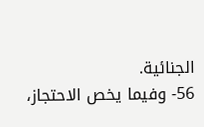الجنائية.
56- وفيما يخص الاحتجاز،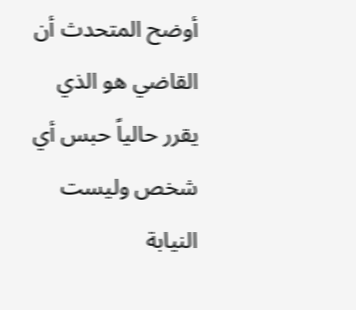أوضح المتحدث أن القاضي هو الذي يقرر حالياً حبس أي شخص وليست النيابة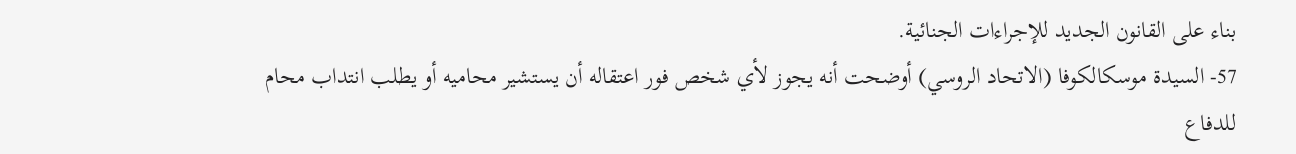بناء على القانون الجديد للإجراءات الجنائية.
57- السيدة موسكالكوفا (الاتحاد الروسي) أوضحت أنه يجوز لأي شخص فور اعتقاله أن يستشير محاميه أو يطلب انتداب محام للدفاع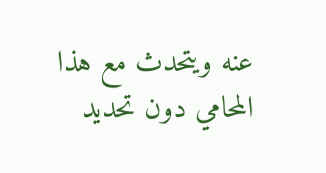عنه ويتحدث مع هذا المحامي دون تحديد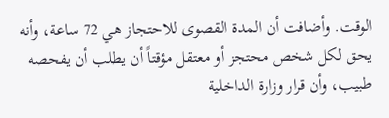الوقت. وأضافت أن المدة القصوى للاحتجاز هي 72 ساعة، وأنه يحق لكل شخص محتجز أو معتقل مؤقتاً أن يطلب أن يفحصه طبيب، وأن قرار وزارة الداخلية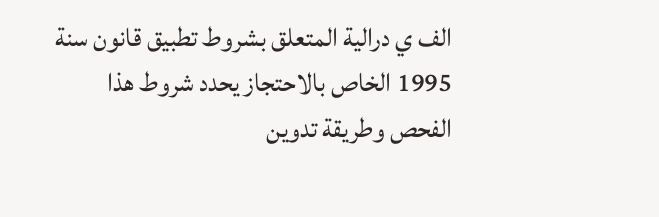الف ي درالية المتعلق بشروط تطبيق قانون سنة 1995 الخاص بالاحتجاز يحدد شروط هذا الفحص وطريقة تدوين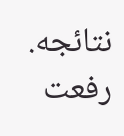نتائجه.
رفعت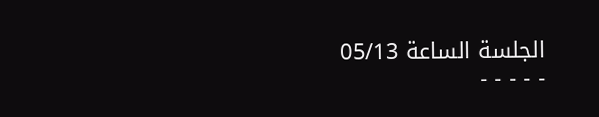الجلسة الساعة 05/13
- - - - -